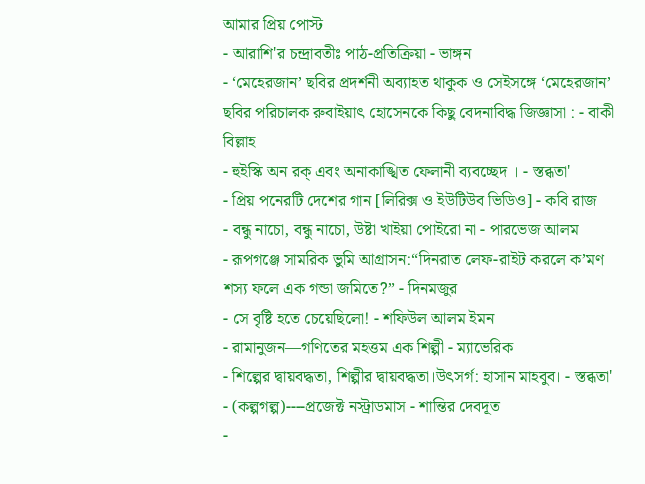আমার প্রিয় পোস্ট
- আরাশি'র চন্দ্রাবতীঃ পাঠ-প্রতিক্রিয়া - ভাঙ্গন
- ‘মেহেরজান’ ছবির প্রদর্শনী অব্যাহত থাকুক ও সেইসঙ্গে ‘মেহেরজান’ ছবির পরিচালক রুবাইয়াৎ হোসেনকে কিছু বেদনাবিদ্ধ জিজ্ঞাসা : - বাকী বিল্লাহ
- হুইস্কি অন রক্ এবং অনাকাঙ্খিত ফেলানী ব্যবচ্ছেদ । - স্তব্ধতা'
- প্রিয় পনেরটি দেশের গান [লিরিক্স ও ইউটিউব ভিডিও] - কবি রাজ
- বন্ধু নাচো, বন্ধু নাচো, উষ্টা খাইয়া পোইরো না - পারভেজ আলম
- রূপগঞ্জে সামরিক ভুমি আগ্রাসন:“দিনরাত লেফ-রাইট করলে ক’মণ শস্য ফলে এক গন্ডা জমিতে?” - দিনমজুর
- সে বৃষ্টি হতে চেয়েছিলো! - শফিউল আলম ইমন
- রামানুজন—গণিতের মহত্তম এক শিল্পী - ম্যাভেরিক
- শিল্পের দ্বায়বদ্ধতা, শিল্পীর দ্বায়বদ্ধতা।উৎসর্গ: হাসান মাহবুব। - স্তব্ধতা'
- (কল্পগল্প)----প্রজেক্ট নস্ট্রাডমাস - শান্তির দেবদূত
-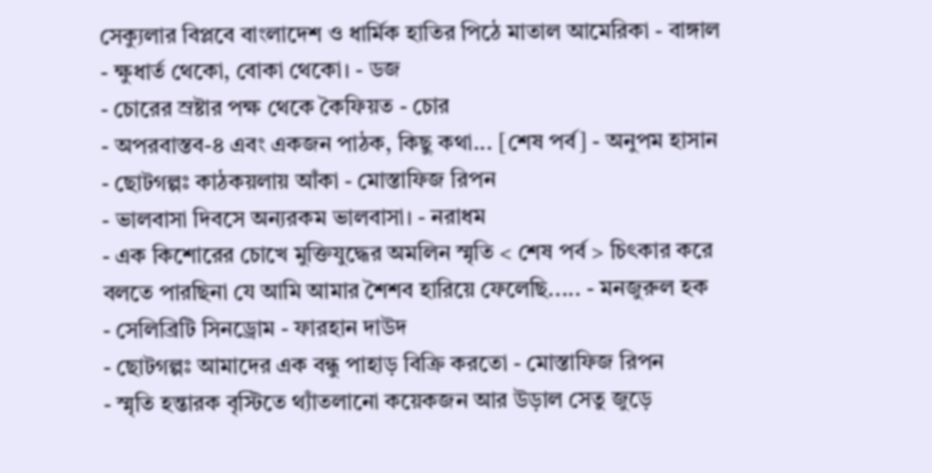সেক্যুলার বিপ্লবে বাংলাদেশ ও ধার্মিক হাতির পিঠে মাতাল আমেরিকা - বাঙ্গাল
- ক্ষুধার্ত থেকো, বোকা থেকো। - ডজ
- চোরের স্রষ্টার পক্ষ থেকে কৈফিয়ত - চোর
- অপরবাস্তব-৪ এবং একজন পাঠক, কিছু কথা... [শেষ পর্ব] - অনুপম হাসান
- ছোটগল্পঃ কাঠকয়লায় আঁকা - মোস্তাফিজ রিপন
- ভালবাসা দিবসে অন্যরকম ভালবাসা। - নরাধম
- এক কিশোরের চোখে মুক্তিযুদ্ধের অমলিন স্মৃতি < শেষ পর্ব > চিৎকার করে বলতে পারছিনা যে আমি আমার শৈশব হারিয়ে ফেলেছি..... - মনজুরুল হক
- সেলিব্রিটি সিনড্রোম - ফারহান দাউদ
- ছোটগল্পঃ আমাদের এক বন্ধু পাহাড় বিক্রি করতো - মোস্তাফিজ রিপন
- স্মৃতি হন্তারক বৃস্টিতে থ্যাঁতলানো কয়েকজন আর উড়াল সেতু জুড়ে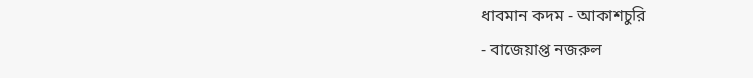ধাবমান কদম - আকাশচুরি
- বাজেয়াপ্ত নজরুল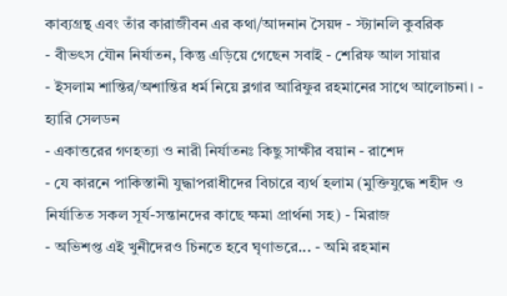কাব্যগ্রন্থ এবং তাঁর কারাজীবন এর কথা/আদনান সৈয়দ - স্ট্যানলি কুবরিক
- বীভৎস যৌন নির্যাতন, কিন্তু এড়িয়ে গেছেন সবাই - শেরিফ আল সায়ার
- ইসলাম শান্তির/অশান্তির ধর্ম নিয়ে ব্লগার আরিফুর রহমানের সাথে আলোচনা। - হ্যারি সেলডন
- একাত্তরের গণহত্যা ও নারী নির্যাতনঃ কিছু সাক্ষীর বয়ান - রাশেদ
- যে কারনে পাকিস্তানী যুদ্ধাপরাধীদের বিচারে ব্যর্থ হলাম (মুক্তিযুদ্ধে শহীদ ও নির্যাতিত সকল সূর্য-সন্তানদের কাছে ক্ষমা প্রার্থনা সহ) - মিরাজ
- অভিশপ্ত এই খুনীদেরও চিনতে হবে ঘৃণাভরে... - অমি রহমান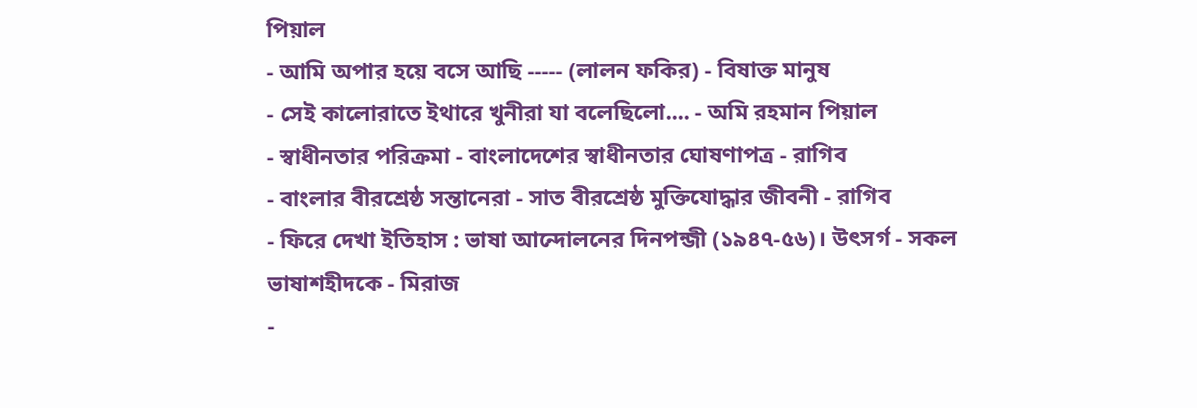পিয়াল
- আমি অপার হয়ে বসে আছি ----- (লালন ফকির) - বিষাক্ত মানুষ
- সেই কালোরাতে ইথারে খুনীরা যা বলেছিলো.... - অমি রহমান পিয়াল
- স্বাধীনতার পরিক্রমা - বাংলাদেশের স্বাধীনতার ঘোষণাপত্র - রাগিব
- বাংলার বীরশ্রেষ্ঠ সন্তানেরা - সাত বীরশ্রেষ্ঠ মুক্তিযোদ্ধার জীবনী - রাগিব
- ফিরে দেখা ইতিহাস : ভাষা আন্দোলনের দিনপন্জী (১৯৪৭-৫৬)। উৎসর্গ - সকল ভাষাশহীদকে - মিরাজ
-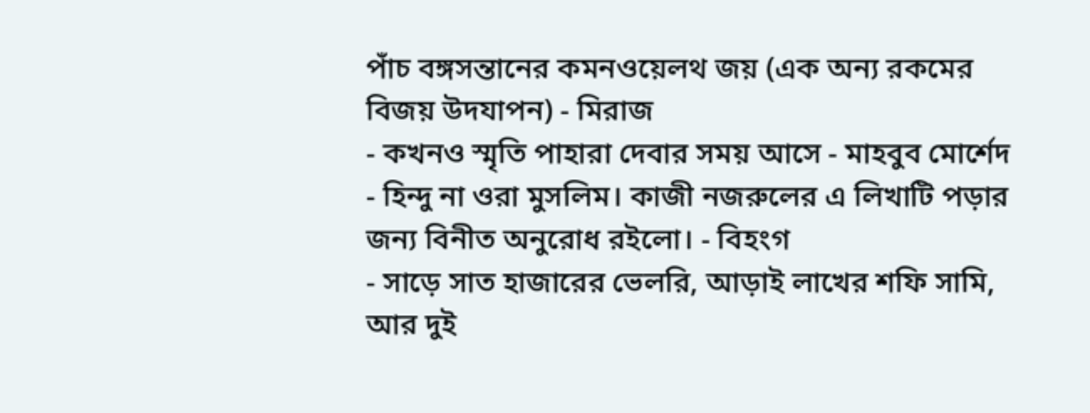পাঁচ বঙ্গসন্তানের কমনওয়েলথ জয় (এক অন্য রকমের বিজয় উদযাপন) - মিরাজ
- কখনও স্মৃতি পাহারা দেবার সময় আসে - মাহবুব মোর্শেদ
- হিন্দু না ওরা মুসলিম। কাজী নজরুলের এ লিখাটি পড়ার জন্য বিনীত অনুরোধ রইলো। - বিহংগ
- সাড়ে সাত হাজারের ভেলরি, আড়াই লাখের শফি সামি, আর দুই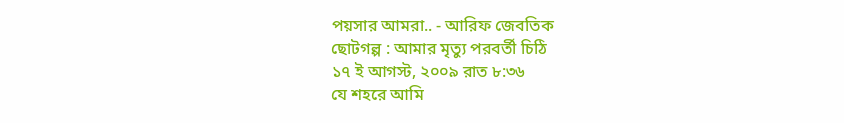পয়সার আমরা.. - আরিফ জেবতিক
ছোটগল্প : আমার মৃত্যু পরবর্তী চিঠি
১৭ ই আগস্ট, ২০০৯ রাত ৮:৩৬
যে শহরে আমি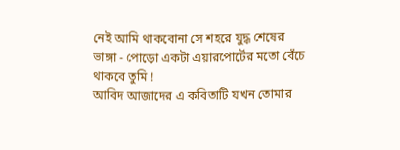নেই আমি থাকবোনা সে শহরে যুদ্ধ শেষের
ভাঙ্গা - পোড়ো একটা এয়ারপোর্টের মতো বেঁচে থাকবে তুমি !
আবিদ আজাদের এ কবিতাটি যখন তোমার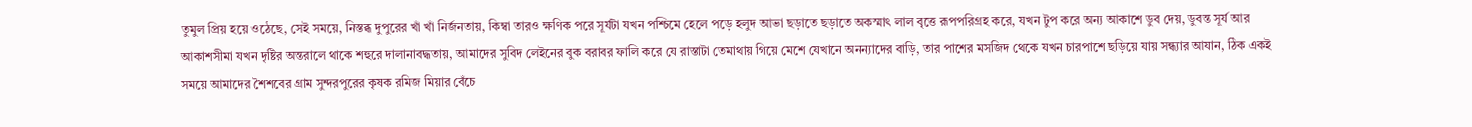তুমুল প্রিয় হয়ে ওঠেছে, সেই সময়ে, নিস্তব্ধ দুপুরের খাঁ খাঁ নির্জনতায়, কিম্বা তারও ক্ষণিক পরে সূর্যটা যখন পশ্চিমে হেলে পড়ে হলুদ আভা ছড়াতে ছড়াতে অকস্মাৎ লাল বৃত্তে রূপপরিগ্রহ করে, যখন টুপ করে অন্য আকাশে ডুব দেয়, ডুবন্ত সূর্য আর আকাশসীমা যখন দৃষ্টির অন্তরালে থাকে শহুরে দালানাবদ্ধতায়, আমাদের সুবিদ লেইনের বুক বরাবর ফালি করে যে রাস্তাটা তেমাথায় গিয়ে মেশে যেখানে অনন্যাদের বাড়ি, তার পাশের মসজিদ থেকে যখন চারপাশে ছড়িয়ে যায় সন্ধ্যার আযান, ঠিক একই সময়ে আমাদের শৈশবের গ্রাম সুন্দরপুরের কৃষক রমিজ মিয়ার বেঁচে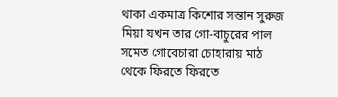থাকা একমাত্র কিশোর সন্তান সুরুজ মিয়া যখন তার গো-বাচুরের পাল সমেত গোবেচারা চোহারায় মাঠ থেকে ফিরতে ফিরতে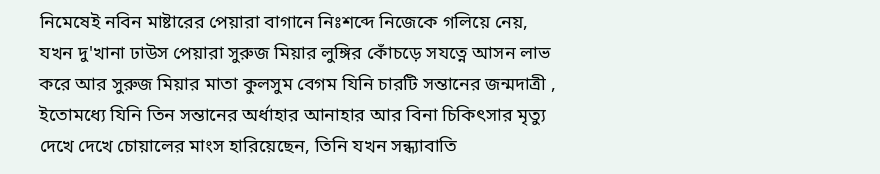নিমেষেই নবিন মাষ্টারের পেয়ারা বাগানে নিঃশব্দে নিজেকে গলিয়ে নেয়, যখন দু'খানা ঢাউস পেয়ারা সুরুজ মিয়ার লুঙ্গির কোঁচড়ে সযত্নে আসন লাভ করে আর সুরুজ মিয়ার মাতা কুলসুম বেগম যিনি চারটি সন্তানের জন্মদাত্রী , ইতোমধ্যে যিনি তিন সন্তানের অর্ধাহার আনাহার আর বিনা চিকিৎসার মৃত্যু দেখে দেখে চোয়ালের মাংস হারিয়েছেন, তিনি যখন সন্ধ্যাবাতি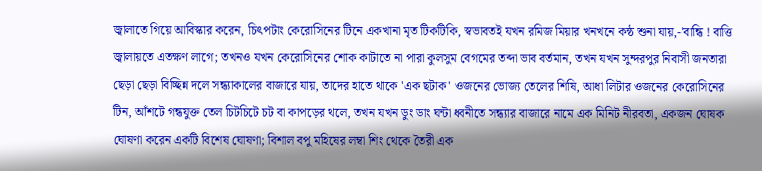জ্বালাতে গিয়ে আবিস্কার করেন, চিৎপটাং কেরোসিনের টিনে একখানা মৃত টিকটিকি, স্বভাবতই যখন রমিজ মিয়ার খনখনে কন্ঠ শুনা যায়,-'বান্ধি ! বাত্তি জ্বালায়তে এতক্ষণ লাগে; তখনও যখন কেরোসিনের শোক কাটাতে না পারা কুলসুম বেগমের তব্দা ভাব বর্তমান, তখন যখন সুন্দরপুর নিবাসী জনতারা ছেড়া ছেড়া বিচ্ছিন্ন দলে সন্ধ্যাকালের বাজারে যায়, তাদের হাতে থাকে 'এক ছটাক' ওজনের ভোজ্য তেলের শিষি, আধা লিটার ওজনের কেরোসিনের টিন, আঁশটে গন্ধযুক্ত তেল চিটচিটে চট বা কাপড়ের থলে, তখন যখন ডুং ডাং ঘন্টা ধ্বনীতে সন্ধ্যার বাজারে নামে এক মিনিট নীরবতা, একজন ঘোষক ঘোষণা করেন একটি বিশেষ ঘোষণা; বিশাল বপু মহিষের লম্বা শিং থেকে তৈরী এক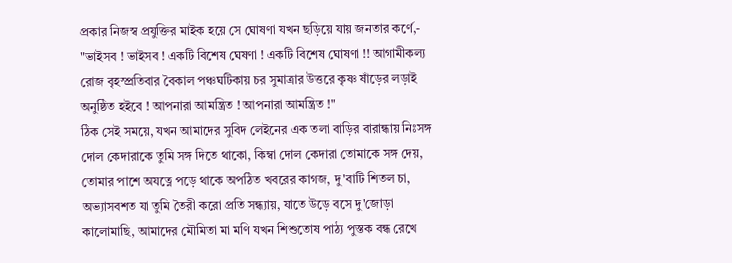প্রকার নিজস্ব প্রযুক্তির মাইক হয়ে সে ঘোষণা যখন ছড়িয়ে যায় জনতার কর্ণে,- "ভাইসব ! ভাইসব ! একটি বিশেষ ঘেষণা ! একটি বিশেষ ঘোষণা !! আগামীকল্য রোজ বৃহস্প্রতিবার বৈকাল পঞ্চঘটিকায় চর সুমাত্রার উত্তরে কৃষ্ণ ষাঁড়ের লড়াই অনুষ্ঠিত হইবে ! আপনারা আমন্ত্রিত ! আপনারা আমন্ত্রিত !"
ঠিক সেই সময়ে, যখন আমাদের সুবিদ লেইনের এক তলা বাড়ির বারান্ধায় নিঃসঙ্গ দোল কেদারাকে তুমি সঙ্গ দিতে থাকো, কিম্বা দোল কেদারা তোমাকে সঙ্গ দেয়, তোমার পাশে অযত্নে পড়ে থাকে অপঠিত খবরের কাগজ, দু'বাটি শিতল চা, অভ্যাসবশত যা তুমি তৈরী করো প্রতি সন্ধ্যায়, যাতে উড়ে বসে দু'জোড়া কালোমাছি, আমাদের মৌমিতা মা মণি যখন শিশুতোষ পাঠ্য পুস্তক বন্ধ রেখে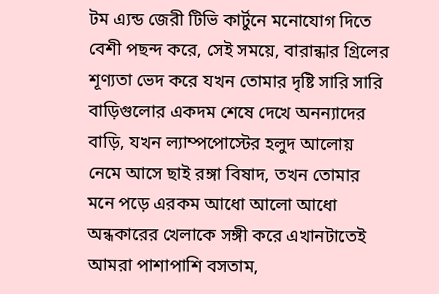টম এ্যন্ড জেরী টিভি কার্টুনে মনোযোগ দিতে বেশী পছন্দ করে, সেই সময়ে, বারান্ধার গ্রিলের শূণ্যতা ভেদ করে যখন তোমার দৃষ্টি সারি সারি বাড়িগুলোর একদম শেষে দেখে অনন্যাদের বাড়ি, যখন ল্যাম্পপোস্টের হলুদ আলোয় নেমে আসে ছাই রঙ্গা বিষাদ, তখন তোমার মনে পড়ে এরকম আধো আলো আধো অন্ধকারের খেলাকে সঙ্গী করে এখানটাতেই আমরা পাশাপাশি বসতাম,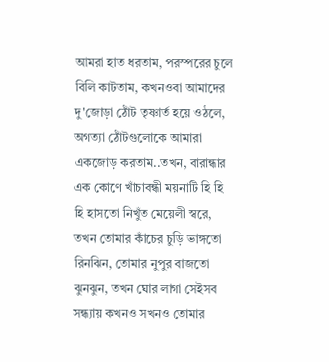আমরা হাত ধরতাম, পরস্পরের চুলে বিলি কাটতাম, কখনওবা আমাদের দু'জোড়া ঠোঁট তৃষ্ণার্ত হয়ে ওঠলে, অগত্যা ঠোঁটগুলোকে আমারা একজোড় করতাম..তখন, বারান্ধার এক কোণে খাঁচাবন্ধী ময়নাটি হি হি হি হাসতো নিখুঁত মেয়েলী স্বরে, তখন তোমার কাঁচের চুড়ি ভাঙ্গতো রিনঝিন, তোমার নুপুর বাজতো ঝুনঝুন, তখন ঘোর লাগা সেইসব সন্ধ্যায় কখনও সখনও তোমার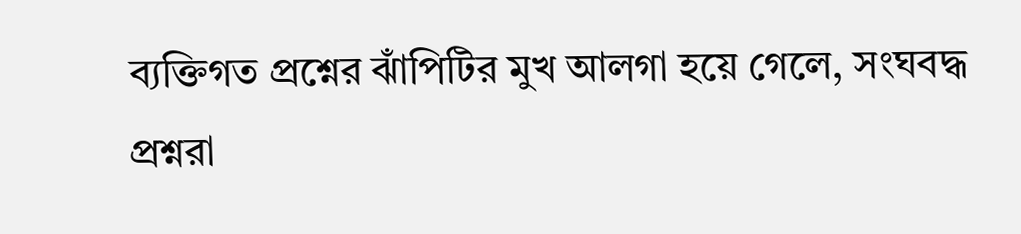ব্যক্তিগত প্রশ্নের ঝাঁপিটির মুখ আলগা হয়ে গেলে, সংঘবদ্ধ প্রশ্নরা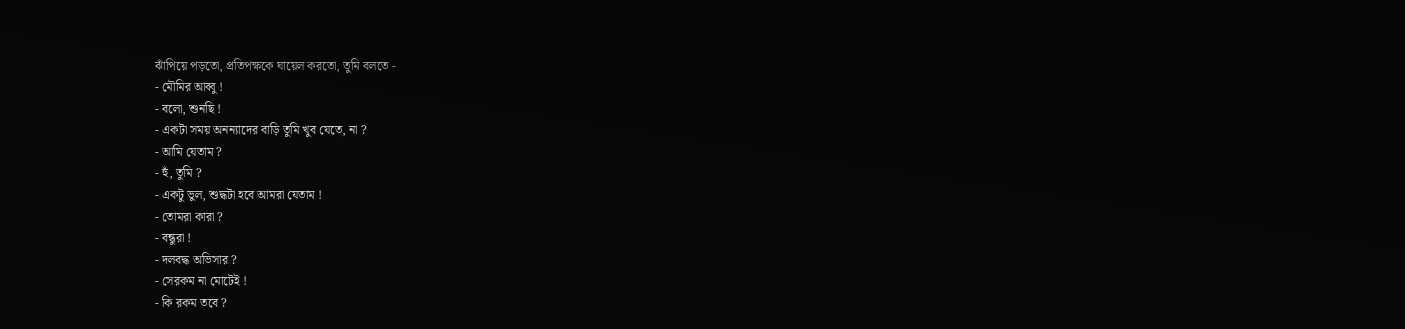ঝাঁপিয়ে পড়তো, প্রতিপক্ষকে ঘায়েল করতো, তুমি বলতে -
- মৌমির আব্বু !
- বলো, শুনছি !
- একটা সময় অনন্যাদের বাড়ি তুমি খুব যেতে, না ?
- আমি যেতাম ?
- হুঁ, তুমি ?
- একটু ভুল, শুদ্ধটা হবে আমরা যেতাম !
- তোমরা কারা ?
- বন্ধুরা !
- দলবদ্ধ অভিসার ?
- সেরকম না মোটেই !
- কি রকম তবে ?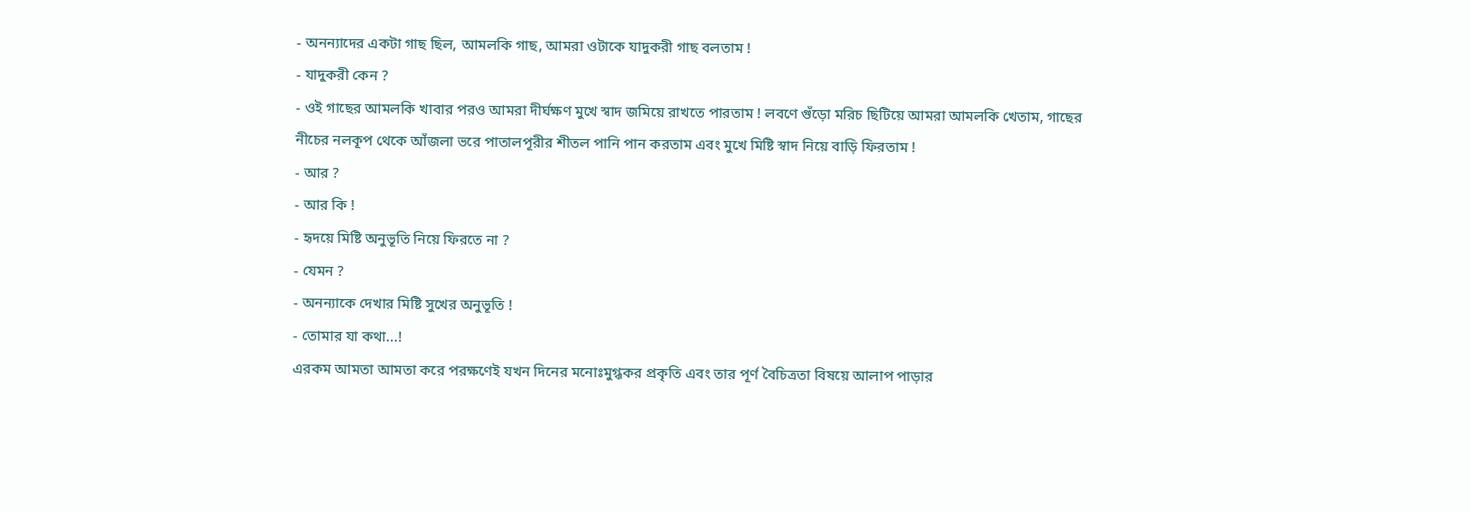- অনন্যাদের একটা গাছ ছিল, আমলকি গাছ, আমরা ওটাকে যাদুকরী গাছ বলতাম !
- যাদুকরী কেন ?
- ওই গাছের আমলকি খাবার পরও আমরা দীর্ঘক্ষণ মুখে স্বাদ জমিয়ে রাখতে পারতাম ! লবণে গুঁড়ো মরিচ ছিটিয়ে আমরা আমলকি খেতাম, গাছের নীচের নলকূপ থেকে আঁজলা ভরে পাতালপূরীর শীতল পানি পান করতাম এবং মুখে মিষ্টি স্বাদ নিয়ে বাড়ি ফিরতাম !
- আর ?
- আর কি !
- হৃদয়ে মিষ্টি অনুভূতি নিয়ে ফিরতে না ?
- যেমন ?
- অনন্যাকে দেখার মিষ্টি সুখের অনুভূতি !
- তোমার যা কথা...!
এরকম আমতা আমতা করে পরক্ষণেই যখন দিনের মনোঃমুগ্ধকর প্রকৃতি এবং তার পূর্ণ বৈচিত্রতা বিষয়ে আলাপ পাড়ার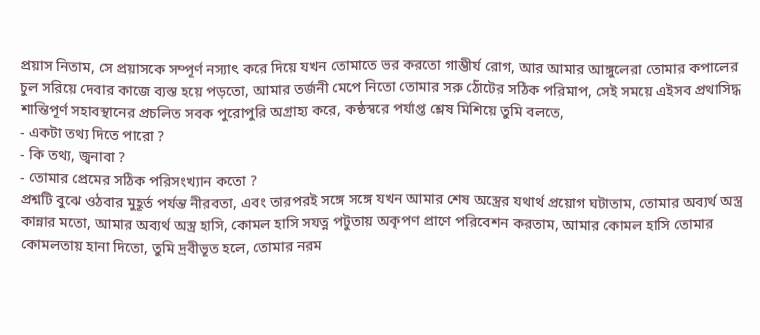প্রয়াস নিতাম, সে প্রয়াসকে সম্পূর্ণ নস্যাৎ করে দিয়ে যখন তোমাতে ভর করতো গাম্ভীর্য রোগ, আর আমার আঙ্গুলেরা তোমার কপালের চুল সরিয়ে দেবার কাজে ব্যস্ত হয়ে পড়তো, আমার তর্জনী মেপে নিতো তোমার সরু ঠোঁটের সঠিক পরিমাপ, সেই সময়ে এইসব প্রথাসিদ্ধ শান্তিপূর্ণ সহাবস্থানের প্রচলিত সবক পুরোপুরি অগ্রাহ্য করে, কন্ঠস্বরে পর্যাপ্ত শ্লেষ মিশিয়ে তুমি বলতে,
- একটা তথ্য দিতে পারো ?
- কি তথ্য, জ্বনাবা ?
- তোমার প্রেমের সঠিক পরিসংখ্যান কতো ?
প্রশ্নটি বুঝে ওঠবার মুহূর্ত পর্যন্ত নীরবতা, এবং তারপরই সঙ্গে সঙ্গে যখন আমার শেষ অস্ত্রের যথার্থ প্রয়োগ ঘটাতাম, তোমার অব্যর্থ অস্ত্র কান্নার মতো, আমার অব্যর্থ অস্ত্র হাসি, কোমল হাসি সযত্ন পটুতায় অকৃপণ প্রাণে পরিবেশন করতাম, আমার কোমল হাসি তোমার কোমলতায় হানা দিতো, তুমি দ্রবীভূত হলে, তোমার নরম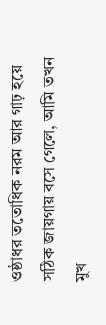ওষ্ঠাধর ততোধিক নরম আর গাঢ় হয়ে সঠিক জায়গায় বসে গেলে, আমি তখন মুখ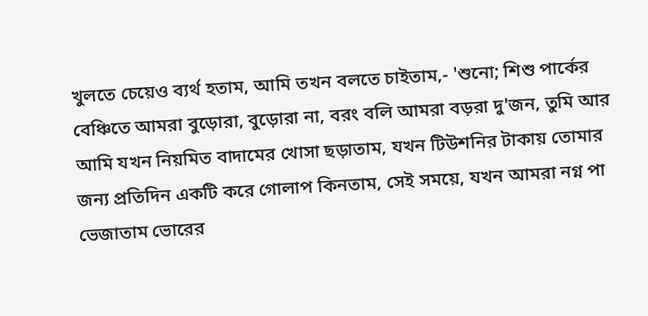খুলতে চেয়েও ব্যর্থ হতাম, আমি তখন বলতে চাইতাম,- 'শুনো; শিশু পার্কের বেঞ্চিতে আমরা বুড়োরা, বুড়োরা না, বরং বলি আমরা বড়রা দু'জন, তুমি আর আমি যখন নিয়মিত বাদামের খোসা ছড়াতাম, যখন টিউশনির টাকায় তোমার জন্য প্রতিদিন একটি করে গোলাপ কিনতাম, সেই সময়ে, যখন আমরা নগ্ন পা ভেজাতাম ভোরের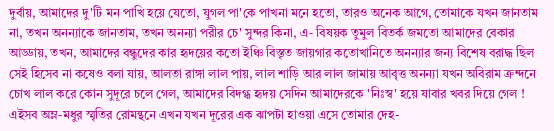দুর্বায়, আমাদের দু'টি মন পাখি হয়ে যেতো, যুগল পা'কে পাখনা মনে হতো, তারও অনেক আগে, তোমাকে যখন জানতাম না, তখন অনন্যাকে জানতাম, তখন অনন্যা পরীর চে' সুন্দর কিনা, এ- বিষয়ক তুমুল বিতর্ক জমতো আমাদের বেকার আড্ডায়, তখন, আমাদের বন্ধুদের কার হৃদয়ের কতো ইঞ্চি বিস্তৃত জায়গার কতোখানিতে অনন্যার জন্য বিশেষ বরাদ্ধ ছিল সেই হিসেব না কষেও বলা যায়, আলতা রাঙ্গা লাল পায়, লাল শাড়ি আর লাল জামায় আবৃত্ত অনন্যা যখন অবিরাম ক্রন্দনে চোখ লাল করে কোন সুদূরে চলে গেল, আমাদের বিদগ্ধ হৃদয় সেদিন আমাদেরকে 'নিঃস্ব' হয়ে যাবার খবর দিয়ে গেল !
এইসব অম্ল-মধুর স্মৃতির রোমন্থনে এখন যখন দূরের এক ঝাপটা হাওয়া এসে তোমার দেহ-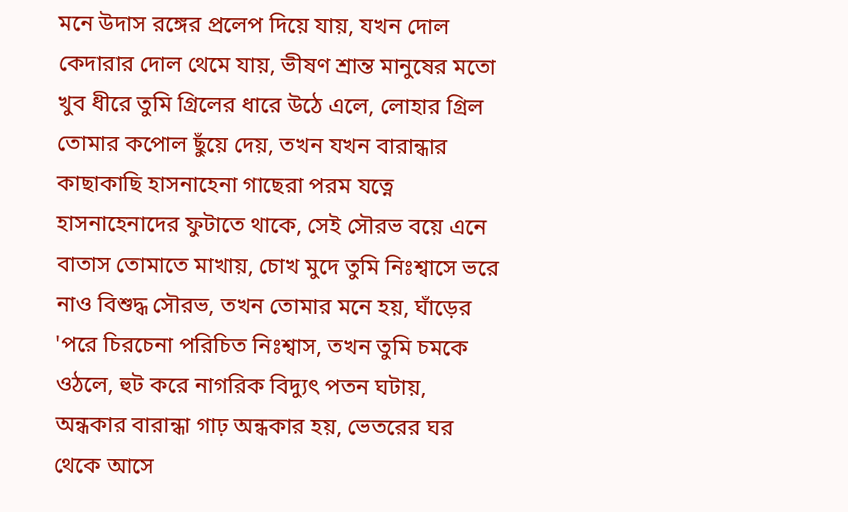মনে উদাস রঙ্গের প্রলেপ দিয়ে যায়, যখন দোল কেদারার দোল থেমে যায়, ভীষণ শ্রান্ত মানুষের মতো খুব ধীরে তুমি গ্রিলের ধারে উঠে এলে, লোহার গ্রিল তোমার কপোল ছুঁয়ে দেয়, তখন যখন বারান্ধার কাছাকাছি হাসনাহেনা গাছেরা পরম যত্নে হাসনাহেনাদের ফুটাতে থাকে, সেই সৌরভ বয়ে এনে বাতাস তোমাতে মাখায়, চোখ মুদে তুমি নিঃশ্বাসে ভরে নাও বিশুদ্ধ সৌরভ, তখন তোমার মনে হয়, ঘাঁড়ের 'পরে চিরচেনা পরিচিত নিঃশ্বাস, তখন তুমি চমকে ওঠলে, হুট করে নাগরিক বিদ্যুৎ পতন ঘটায়, অন্ধকার বারান্ধা গাঢ় অন্ধকার হয়, ভেতরের ঘর থেকে আসে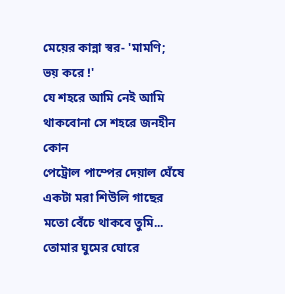মেয়ের কান্না স্বর- 'মামণি; ভয় করে !'
যে শহরে আমি নেই আমি থাকবোনা সে শহরে জনহীন কোন
পেট্রোল পাম্পের দেয়াল ঘেঁষে
একটা মরা শিউলি গাছের মতো বেঁচে থাকবে তুমি...
তোমার ঘুমের ঘোরে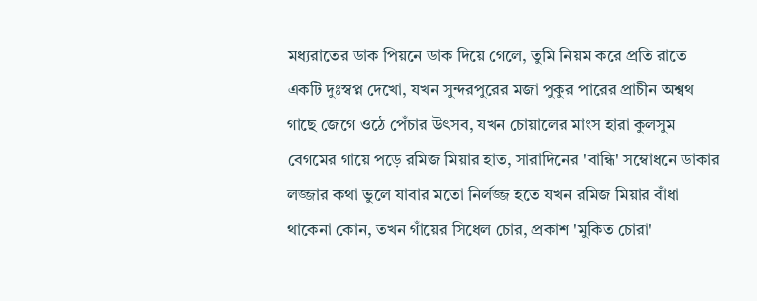মধ্যরাতের ডাক পিয়নে ডাক দিয়ে গেলে, তুমি নিয়ম করে প্রতি রাতে একটি দুঃস্বপ্ন দেখো, যখন সুন্দরপুরের মজা পুকুর পারের প্রাচীন অশ্বথ গাছে জেগে ওঠে পেঁচার উৎসব, যখন চোয়ালের মাংস হারা কুলসুম বেগমের গায়ে পড়ে রমিজ মিয়ার হাত, সারাদিনের 'বান্ধি' সম্বোধনে ডাকার লজ্জার কথা ভুলে যাবার মতো নির্লজ্জ হতে যখন রমিজ মিয়ার বাঁধা থাকেনা কোন, তখন গাঁয়ের সিধেল চোর, প্রকাশ 'মুকিত চোরা'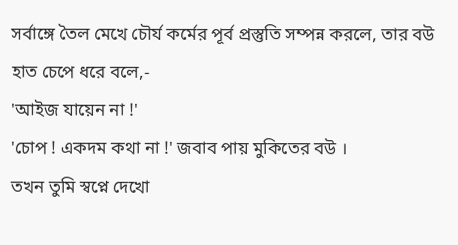সর্বাঙ্গে তৈল মেখে চৌর্য কর্মের পূর্ব প্রস্তুতি সম্পন্ন করলে, তার বউ হাত চেপে ধরে বলে,-
'আইজ যায়েন না !'
'চোপ ! একদম কথা না !' জবাব পায় মুকিতের বউ ।
তখন তুমি স্বপ্নে দেখো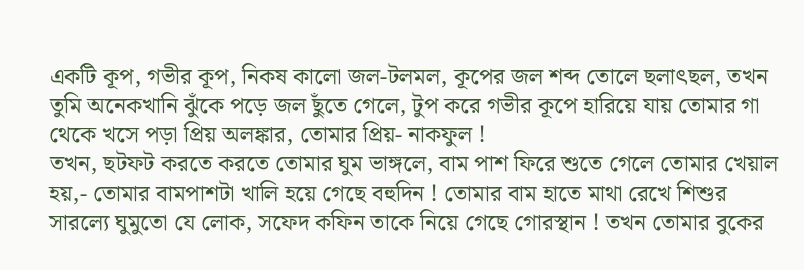একটি কূপ, গভীর কূপ, নিকষ কালো জল-টলমল, কূপের জল শব্দ তোলে ছলাৎছল, তখন তুমি অনেকখানি ঝুঁকে পড়ে জল ছুঁতে গেলে, টুপ করে গভীর কূপে হারিয়ে যায় তোমার গা থেকে খসে পড়া প্রিয় অলঙ্কার, তোমার প্রিয়- নাকফুল !
তখন, ছটফট করতে করতে তোমার ঘুম ভাঙ্গলে, বাম পাশ ফিরে শুতে গেলে তোমার খেয়াল হয়,- তোমার বামপাশটা খালি হয়ে গেছে বহুদিন ! তোমার বাম হাতে মাথা রেখে শিশুর সারল্যে ঘুমুতো যে লোক, সফেদ কফিন তাকে নিয়ে গেছে গোরস্থান ! তখন তোমার বুকের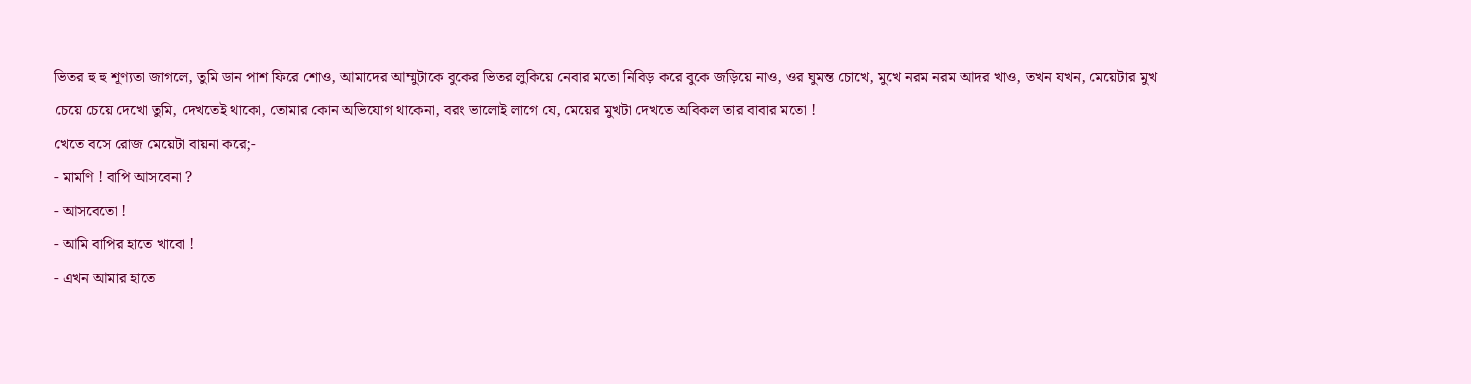ভিতর হু হু শূণ্যতা জাগলে, তুমি ডান পাশ ফিরে শোও, আমাদের আম্মুটাকে বুকের ভিতর লুকিয়ে নেবার মতো নিবিড় করে বুকে জড়িয়ে নাও, ওর ঘুমন্ত চোখে, মুখে নরম নরম আদর খাও, তখন যখন, মেয়েটার মুখ চেয়ে চেয়ে দেখো তুমি, দেখতেই থাকো, তোমার কোন অভিযোগ থাকেনা, বরং ভালোই লাগে যে, মেয়ের মুখটা দেখতে অবিকল তার বাবার মতো !
খেতে বসে রোজ মেয়েটা বায়না করে;-
- মামণি ! বাপি আসবেনা ?
- আসবেতো !
- আমি বাপির হাতে খাবো !
- এখন আমার হাতে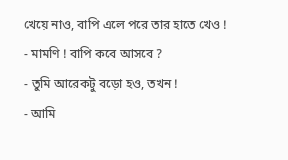খেয়ে নাও, বাপি এলে পরে তার হাতে খেও !
- মামণি ! বাপি কবে আসবে ?
- তুমি আরেকটু বড়ো হও, তখন !
- আমি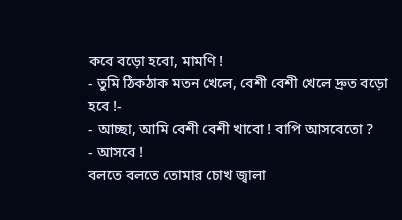কবে বড়ো হবো, মামণি !
- তুমি ঠিকঠাক মতন খেলে, বেশী বেশী খেলে দ্রুত বড়ো হবে !-
- আচ্ছা, আমি বেশী বেশী খাবো ! বাপি আসবেতো ?
- আসবে !
বলতে বলতে তোমার চোখ জ্বালা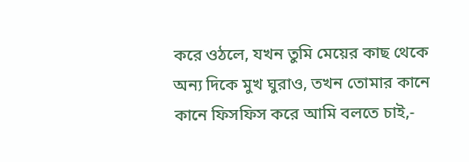করে ওঠলে, যখন তুমি মেয়ের কাছ থেকে অন্য দিকে মুখ ঘুরাও, তখন তোমার কানে কানে ফিসফিস করে আমি বলতে চাই,-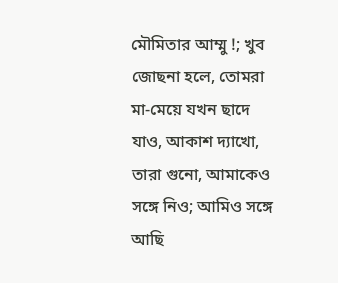মৌমিতার আম্মু !; খুব জোছনা হলে, তোমরা মা-মেয়ে যখন ছাদে যাও, আকাশ দ্যাখো, তারা গুনো, আমাকেও সঙ্গে নিও; আমিও সঙ্গে আছি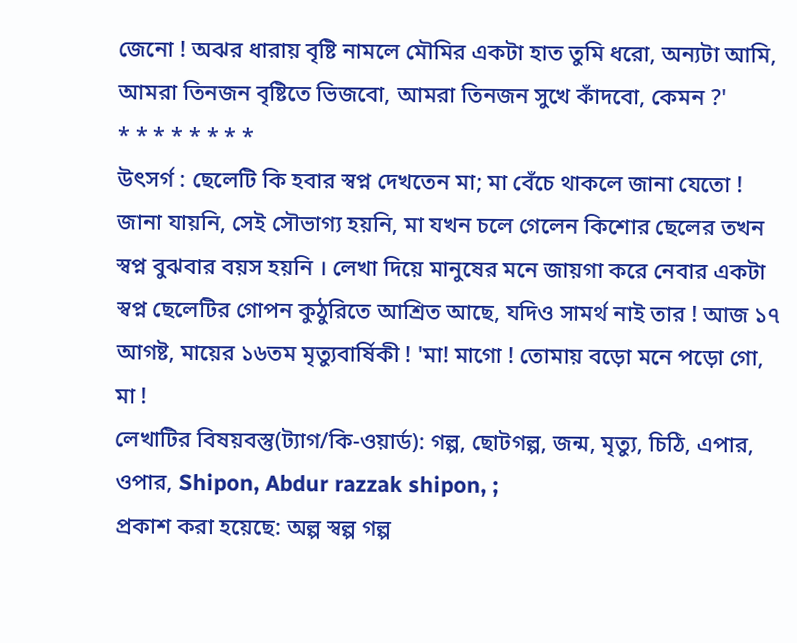জেনো ! অঝর ধারায় বৃষ্টি নামলে মৌমির একটা হাত তুমি ধরো, অন্যটা আমি, আমরা তিনজন বৃষ্টিতে ভিজবো, আমরা তিনজন সুখে কাঁদবো, কেমন ?'
* * * * * * * *
উৎসর্গ : ছেলেটি কি হবার স্বপ্ন দেখতেন মা; মা বেঁচে থাকলে জানা যেতো ! জানা যায়নি, সেই সৌভাগ্য হয়নি, মা যখন চলে গেলেন কিশোর ছেলের তখন স্বপ্ন বুঝবার বয়স হয়নি । লেখা দিয়ে মানুষের মনে জায়গা করে নেবার একটা স্বপ্ন ছেলেটির গোপন কুঠুরিতে আশ্রিত আছে, যদিও সামর্থ নাই তার ! আজ ১৭ আগষ্ট, মায়ের ১৬তম মৃত্যুবার্ষিকী ! 'মা! মাগো ! তোমায় বড়ো মনে পড়ো গো, মা !
লেখাটির বিষয়বস্তু(ট্যাগ/কি-ওয়ার্ড): গল্প, ছোটগল্প, জন্ম, মৃত্যু, চিঠি, এপার, ওপার, Shipon, Abdur razzak shipon, ;
প্রকাশ করা হয়েছে: অল্প স্বল্প গল্প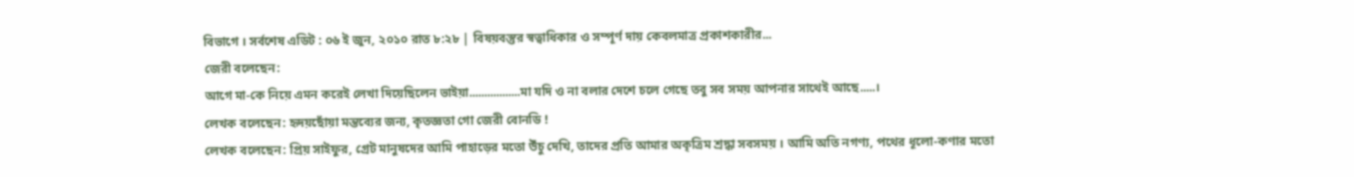বিভাগে । সর্বশেষ এডিট : ০৬ ই জুন, ২০১০ রাত ৮:২৮ | বিষয়বস্তুর স্বত্বাধিকার ও সম্পূর্ণ দায় কেবলমাত্র প্রকাশকারীর...
জেরী বলেছেন:
আগে মা-কে নিয়ে এমন করেই লেখা দিয়েছিলেন ভাইয়া.................মা যদি ও না বলার দেশে চলে গেছে তবু সব সময় আপনার সাথেই আছে.....।
লেখক বলেছেন: হৃদয়ছোঁয়া মন্তব্যের জন্য, কৃতজ্ঞতা গো জেরী বোনডি !
লেখক বলেছেন: প্রিয় সাইফুর, গ্রেট মানুষদের আমি পাহাড়ের মতো উঁচু দেখি, তাদের প্রতি আমার অকৃত্রিম শ্রদ্ধা সবসময় । আমি অতি নগণ্য, পথের ধূলো-কণার মতো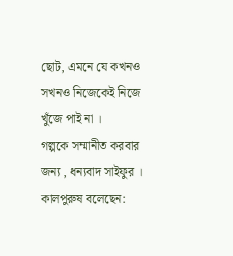ছোট, এমনে যে কখনও সখনও নিজেকেই নিজে খুঁজে পাই না ।
গল্পকে সম্মানীত করবার জন্য , ধন্যবাদ সাইফুর ।
কালপুরুষ বলেছেন: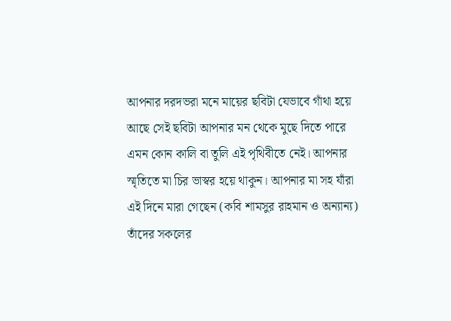আপনার দরদভরা মনে মায়ের ছবিটা যেভাবে গাঁথা হয়ে আছে সেই ছবিটা আপনার মন থেকে মুছে দিতে পারে এমন কোন কালি বা তুলি এই পৃথিবীতে নেই। আপনার স্মৃতিতে মা চির ভাস্বর হয়ে থাকুন। আপনার মা সহ যাঁরা এই দিনে মারা গেছেন (কবি শামসুর রাহমান ও অন্যান্য) তাঁদের সকলের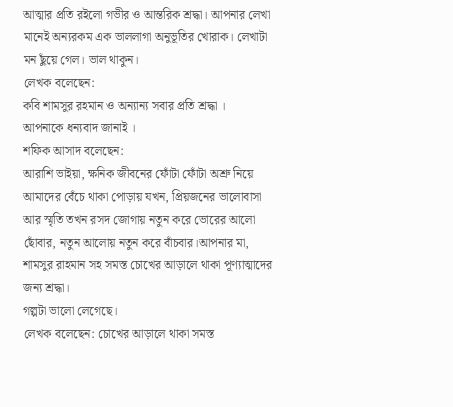আত্মার প্রতি রইলো গভীর ও আন্তরিক শ্রদ্ধা। আপনার লেখা মানেই অন্যরকম এক ভাললাগা অনুভূতির খোরাক। লেখাটা মন ছুঁয়ে গেল। ভাল থাকুন।
লেখক বলেছেন:
কবি শামসুর রহমান ও অন্যান্য সবার প্রতি শ্রদ্ধা ।
আপনাকে ধন্যবাদ জানাই ।
শফিক আসাদ বলেছেন:
আরাশি ভাইয়া, ক্ষনিক জীবনের ফোঁটা ফোঁটা অশ্রু নিয়ে আমাদের বেঁচে থাকা পোড়ায় যখন, প্রিয়জনের ভালোবাসা আর স্মৃতি তখন রসদ জোগায় নতুন করে ভোরের আলো ছোঁবার, নতুন আলোয় নতুন করে বাঁচবার।আপনার মা, শামসুর রাহমান সহ সমস্ত চোখের আড়ালে থাকা পূণ্যাত্মাদের জন্য শ্রদ্ধা।
গল্পটা ভালো লেগেছে।
লেখক বলেছেন: চোখের আড়ালে থাকা সমস্ত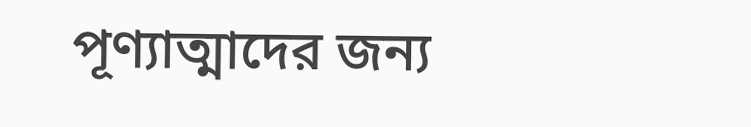পূণ্যাত্মাদের জন্য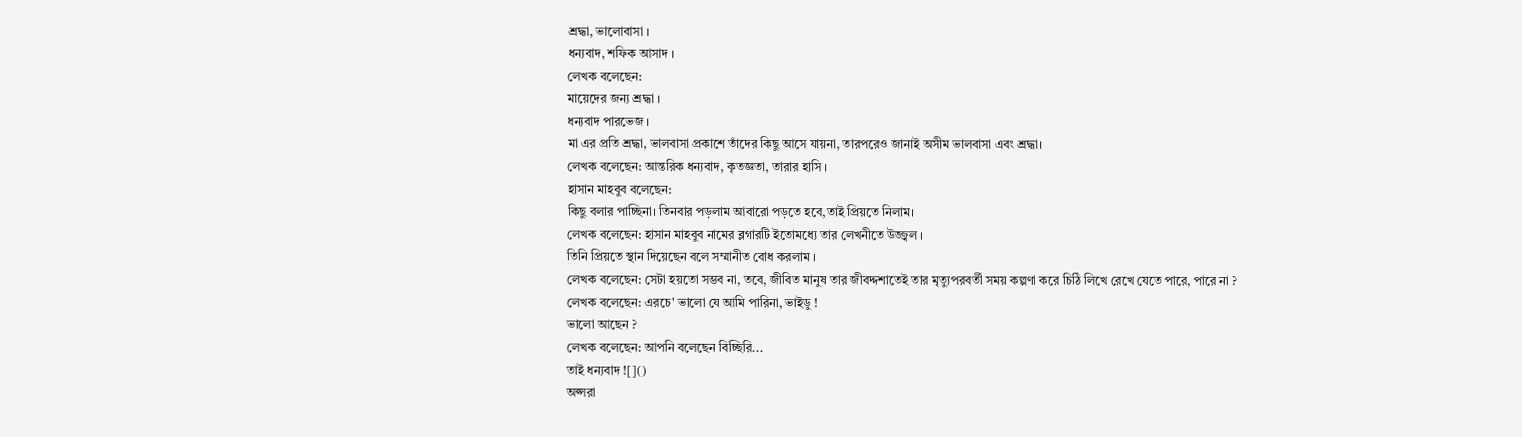শ্রদ্ধা, ভালোবাসা ।
ধন্যবাদ, শফিক আসাদ ।
লেখক বলেছেন:
মায়েদের জন্য শ্রদ্ধা ।
ধন্যবাদ পারভেজ ।
মা এর প্রতি শ্রদ্ধা, ভালবাসা প্রকাশে তাঁদের কিছু আসে যায়না, তারপরেও জানাই অসীম ভালবাসা এবং শ্রদ্ধা।
লেখক বলেছেন: আন্তরিক ধন্যবাদ, কৃতজ্ঞতা, তারার হাসি ।
হাসান মাহবুব বলেছেন:
কিছু বলার পাচ্ছিনা। তিনবার পড়লাম আবারো পড়তে হবে,তাই প্রিয়তে নিলাম।
লেখক বলেছেন: হাসান মাহবুব নামের ব্লগারটি ইতোমধ্যে তার লেখনীতে উজ্জ্বল ।
তিনি প্রিয়তে স্থান দিয়েছেন বলে সম্মানীত বোধ করলাম ।
লেখক বলেছেন: সেটা হয়তো সম্ভব না, তবে, জীবিত মানুষ তার জীবদ্দশাতেই তার মৃত্যুপরবর্তী সময় কল্পণা করে চিঠি লিখে রেখে যেতে পারে, পারে না ?
লেখক বলেছেন: এরচে' ভালো যে আমি পারিনা, ভাইডু !
ভালো আছেন ?
লেখক বলেছেন: আপনি বলেছেন বিচ্ছিরি...
তাই ধন্যবাদ ![]()
অপ্সরা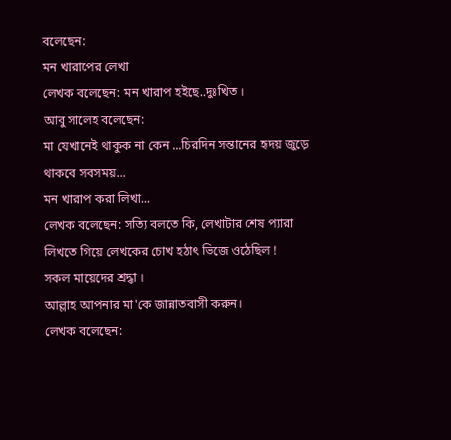বলেছেন:
মন খারাপের লেখা
লেখক বলেছেন: মন খারাপ হইছে..দুঃখিত ।
আবু সালেহ বলেছেন:
মা যেখানেই থাকুক না কেন ...চিরদিন সন্তানের হৃদয় জুড়ে থাকবে সবসময়...
মন খারাপ করা লিখা...
লেখক বলেছেন: সত্যি বলতে কি, লেখাটার শেষ প্যারা লিখতে গিয়ে লেখকের চোখ হঠাৎ ভিজে ওঠেছিল !
সকল মায়েদের শ্রদ্ধা ।
আল্লাহ আপনার মা'কে জান্নাতবাসী করুন।
লেখক বলেছেন: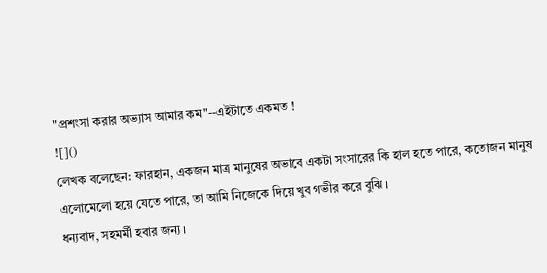"প্রশংসা করার অভ্যাস আমার কম"--এইটাতে একমত !
![]()
লেখক বলেছেন: ফারহান, একজন মাত্র মানুষের অভাবে একটা সংসারের কি হাল হতে পারে, কতোজন মানুষ এলোমেলো হয়ে যেতে পারে, তা আমি নিজেকে দিয়ে খুব গভীর করে বুঝি ।
ধন্যবাদ, সহমর্মী হবার জন্য ।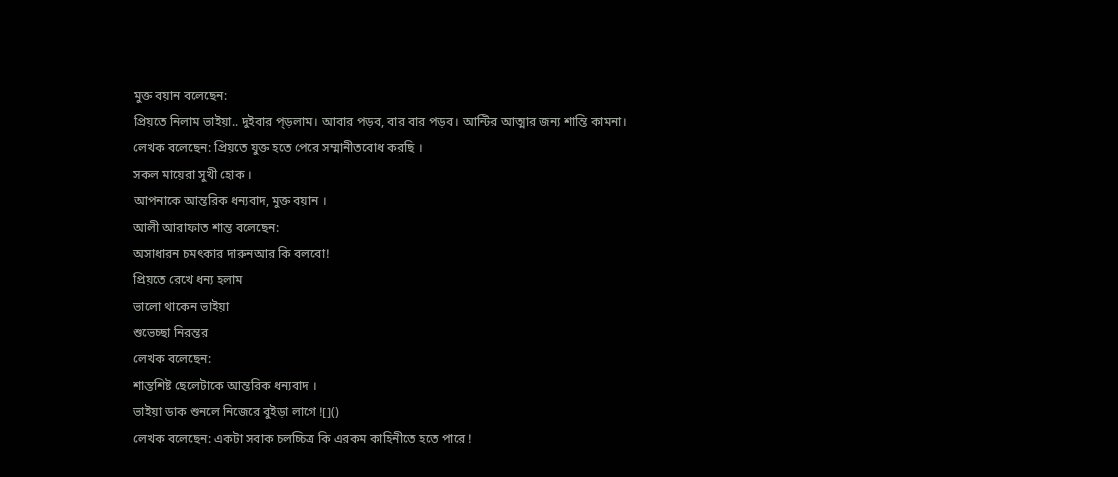মুক্ত বয়ান বলেছেন:
প্রিয়তে নিলাম ভাইয়া.. দুইবার প্ড়লাম। আবার পড়ব, বার বার পড়ব। আন্টির আত্মার জন্য শান্তি কামনা।
লেখক বলেছেন: প্রিয়তে যুক্ত হতে পেরে সম্মানীতবোধ করছি ।
সকল মায়েরা সুখী হোক ।
আপনাকে আন্তরিক ধন্যবাদ, মুক্ত বয়ান ।
আলী আরাফাত শান্ত বলেছেন:
অসাধারন চমৎকার দারুনআর কি বলবো!
প্রিয়তে রেখে ধন্য হলাম
ভালো থাকেন ভাইয়া
শুভেচ্ছা নিরন্তর
লেখক বলেছেন:
শান্তশিষ্ট ছেলেটাকে আন্তরিক ধন্যবাদ ।
ভাইয়া ডাক শুনলে নিজেরে বুইড়া লাগে ![]()
লেখক বলেছেন: একটা সবাক চলচ্চিত্র কি এরকম কাহিনীতে হতে পারে !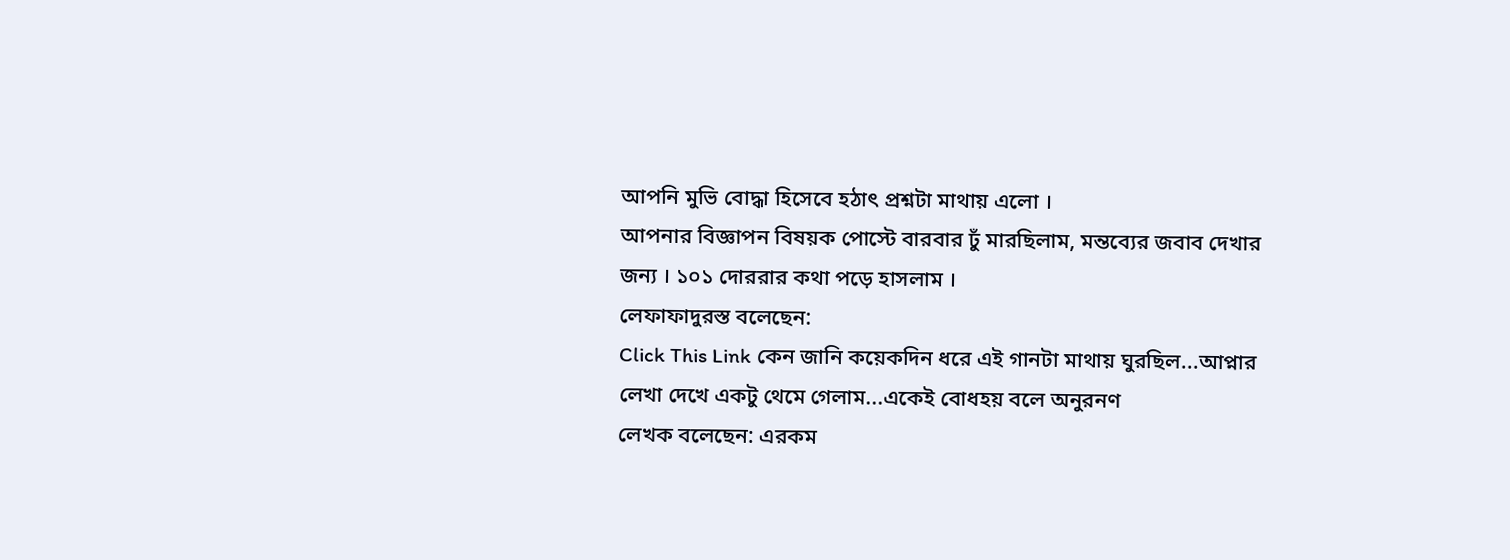আপনি মুভি বোদ্ধা হিসেবে হঠাৎ প্রশ্নটা মাথায় এলো ।
আপনার বিজ্ঞাপন বিষয়ক পোস্টে বারবার ঢুঁ মারছিলাম, মন্তব্যের জবাব দেখার জন্য । ১০১ দোররার কথা পড়ে হাসলাম ।
লেফাফাদুরস্ত বলেছেন:
Click This Link কেন জানি কয়েকদিন ধরে এই গানটা মাথায় ঘুরছিল...আপ্নার লেখা দেখে একটু থেমে গেলাম...একেই বোধহয় বলে অনুরনণ
লেখক বলেছেন: এরকম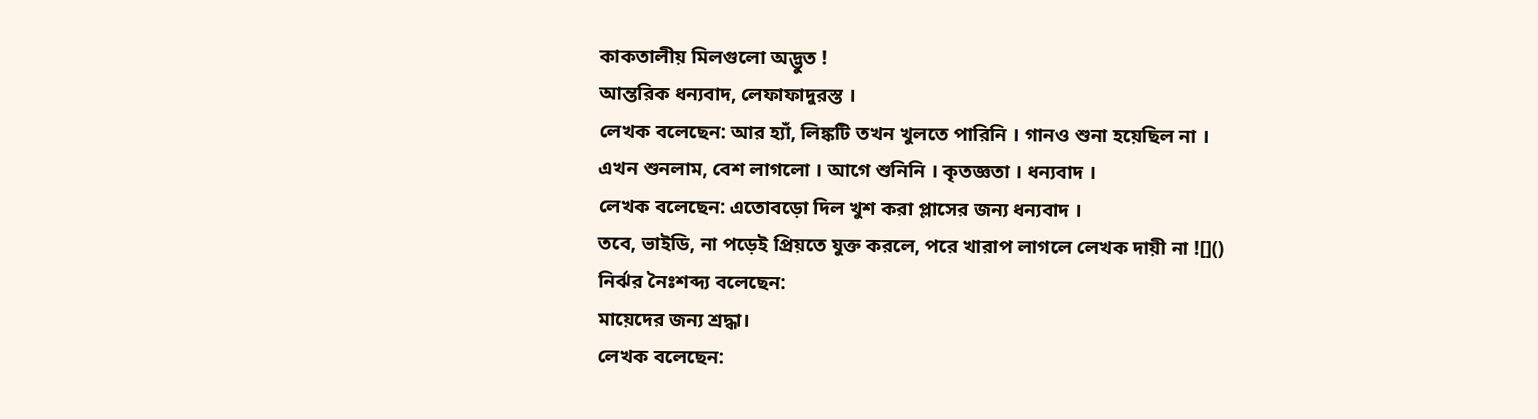কাকতালীয় মিলগুলো অদ্ভুত !
আন্তরিক ধন্যবাদ, লেফাফাদুরস্ত ।
লেখক বলেছেন: আর হ্যাঁ, লিঙ্কটি তখন খুলতে পারিনি । গানও শুনা হয়েছিল না ।
এখন শুনলাম, বেশ লাগলো । আগে শুনিনি । কৃতজ্ঞতা । ধন্যবাদ ।
লেখক বলেছেন: এতোবড়ো দিল খুশ করা প্লাসের জন্য ধন্যবাদ ।
তবে, ভাইডি, না পড়েই প্রিয়তে যুক্ত করলে, পরে খারাপ লাগলে লেখক দায়ী না ![]()
নির্ঝর নৈঃশব্দ্য বলেছেন:
মায়েদের জন্য শ্রদ্ধা।
লেখক বলেছেন: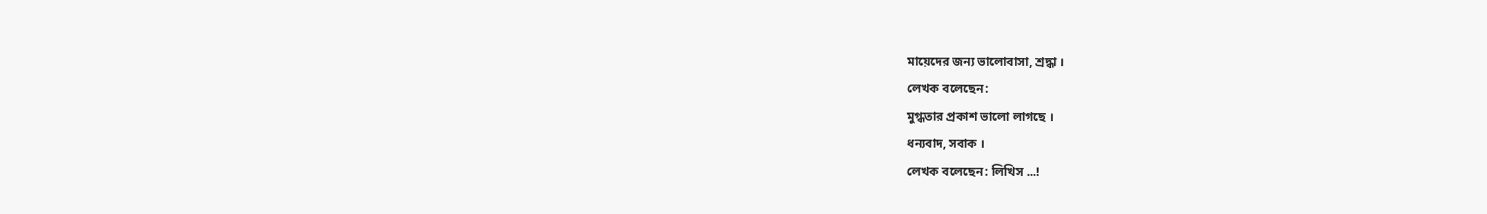মায়েদের জন্য ভালোবাসা, শ্রদ্ধা ।
লেখক বলেছেন:
মুগ্ধতার প্রকাশ ভালো লাগছে ।
ধন্যবাদ, সবাক ।
লেখক বলেছেন: লিখিস ...!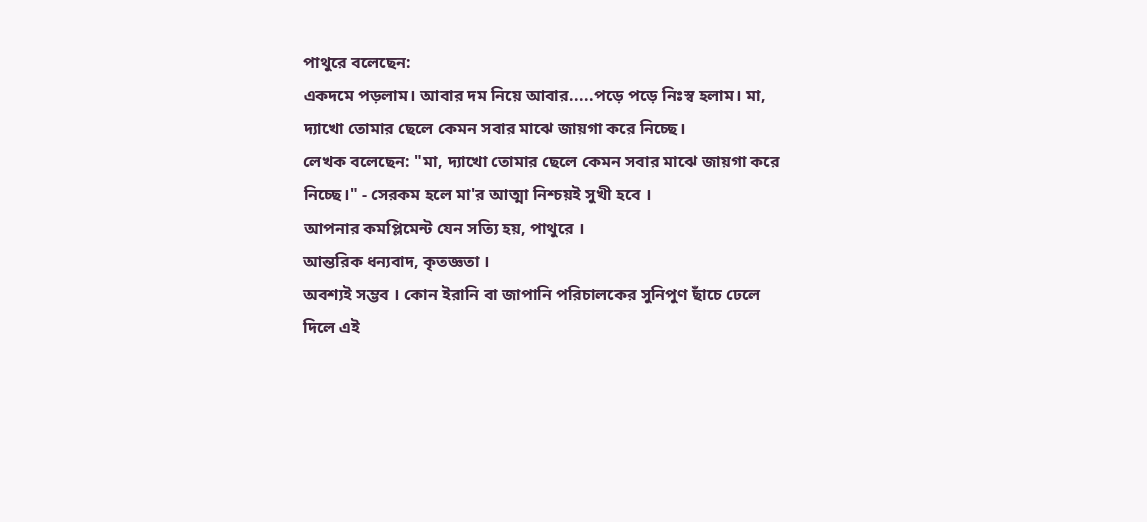পাথুরে বলেছেন:
একদমে পড়লাম। আবার দম নিয়ে আবার.....পড়ে পড়ে নিঃস্ব হলাম। মা, দ্যাখো তোমার ছেলে কেমন সবার মাঝে জায়গা করে নিচ্ছে।
লেখক বলেছেন: "মা, দ্যাখো তোমার ছেলে কেমন সবার মাঝে জায়গা করে নিচ্ছে।" - সেরকম হলে মা'র আত্মা নিশ্চয়ই সুখী হবে ।
আপনার কমপ্লিমেন্ট যেন সত্যি হয়, পাথুরে ।
আন্তরিক ধন্যবাদ, কৃতজ্ঞতা ।
অবশ্যই সম্ভব । কোন ইরানি বা জাপানি পরিচালকের সুনিপুণ ছাঁচে ঢেলে দিলে এই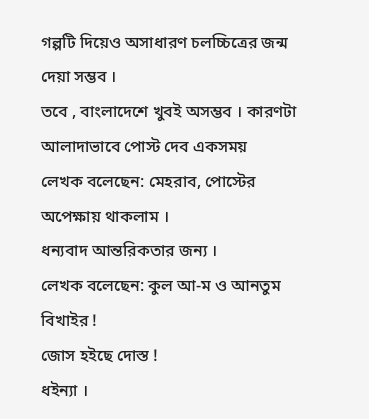গল্পটি দিয়েও অসাধারণ চলচ্চিত্রের জন্ম দেয়া সম্ভব ।
তবে , বাংলাদেশে খুবই অসম্ভব । কারণটা আলাদাভাবে পোস্ট দেব একসময়
লেখক বলেছেন: মেহরাব, পোস্টের অপেক্ষায় থাকলাম ।
ধন্যবাদ আন্তরিকতার জন্য ।
লেখক বলেছেন: কুল আ-ম ও আনতুম বিখাইর !
জোস হইছে দোস্ত !
ধইন্যা ।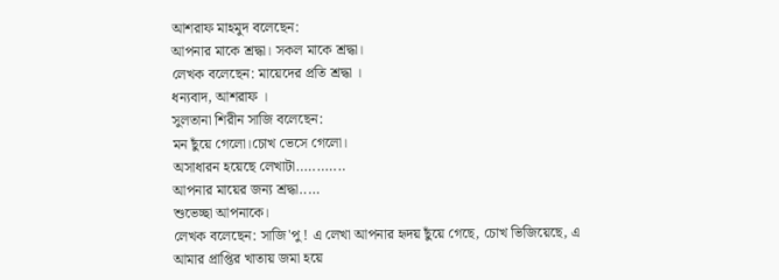আশরাফ মাহমুদ বলেছেন:
আপনার মাকে শ্রদ্ধা। সকল মাকে শ্রদ্ধা।
লেখক বলেছেন: মায়েদের প্রতি শ্রদ্ধা ।
ধন্যবাদ, আশরাফ ।
সুলতানা শিরীন সাজি বলেছেন:
মন ছুঁয়ে গেলো।চোখ ভেসে গেলো।
অসাধারন হয়েছে লেখাটা............
আপনার মায়ের জন্য শ্রদ্ধা.....
শুভেচ্ছা আপনাকে।
লেখক বলেছেন: সাজি'পু ! এ লেখা আপনার হৃদয় ছুঁয়ে গেছে, চোখ ভিজিয়েছে, এ আমার প্রাপ্তির খাতায় জমা হয়ে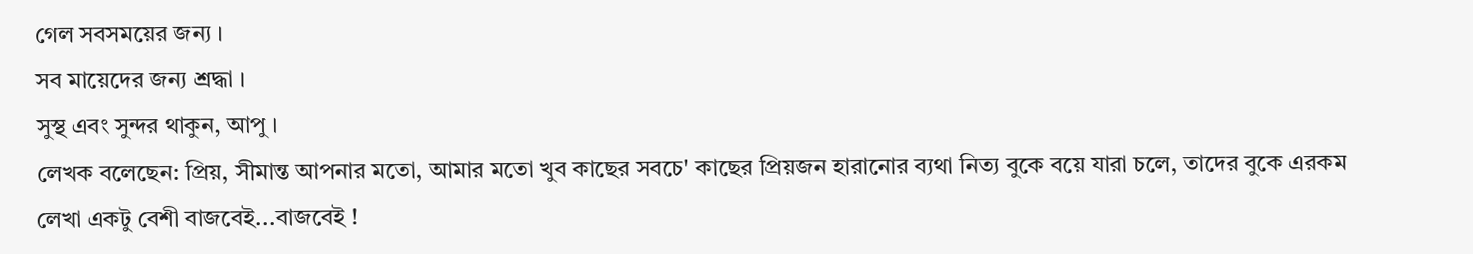গেল সবসময়ের জন্য ।
সব মায়েদের জন্য শ্রদ্ধা ।
সুস্থ এবং সুন্দর থাকুন, আপু ।
লেখক বলেছেন: প্রিয়, সীমান্ত আপনার মতো, আমার মতো খুব কাছের সবচে' কাছের প্রিয়জন হারানোর ব্যথা নিত্য বুকে বয়ে যারা চলে, তাদের বুকে এরকম লেখা একটু বেশী বাজবেই...বাজবেই !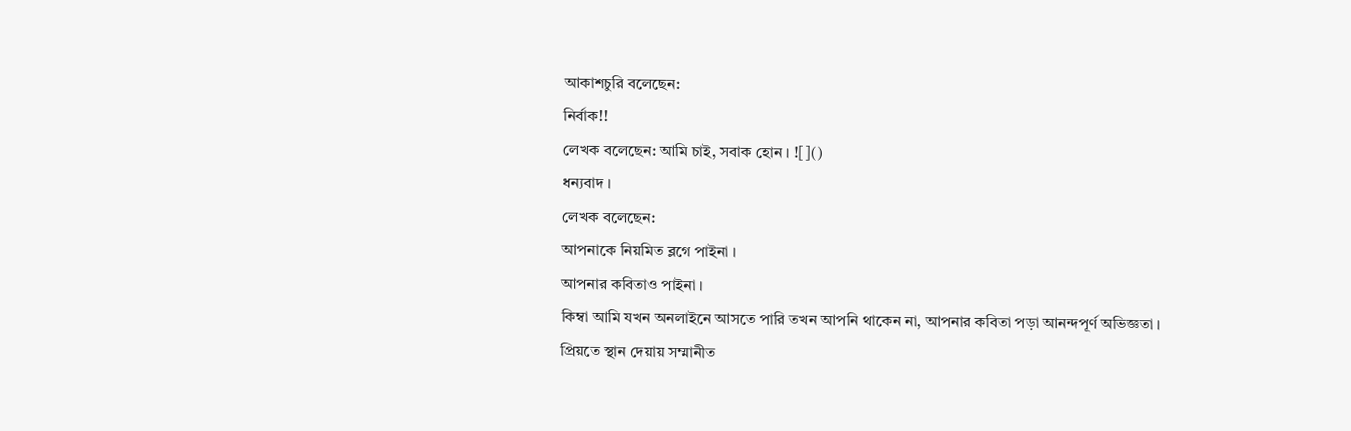আকাশচুরি বলেছেন:
নির্বাক!!
লেখক বলেছেন: আমি চাই, সবাক হোন । ![]()
ধন্যবাদ ।
লেখক বলেছেন:
আপনাকে নিয়মিত ব্লগে পাইনা ।
আপনার কবিতাও পাইনা ।
কিম্বা আমি যখন অনলাইনে আসতে পারি তখন আপনি থাকেন না, আপনার কবিতা পড়া আনন্দপূর্ণ অভিজ্ঞতা ।
প্রিয়তে স্থান দেয়ায় সম্মানীত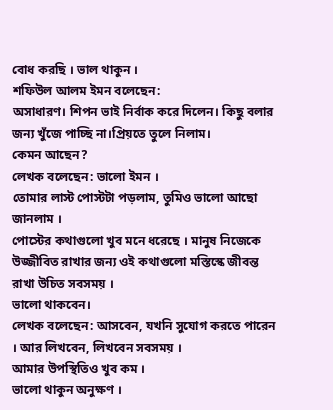বোধ করছি । ভাল থাকুন ।
শফিউল আলম ইমন বলেছেন:
অসাধারণ। শিপন ভাই নির্বাক করে দিলেন। কিছু বলার জন্য খুঁজে পাচ্ছি না।প্রিয়তে তুলে নিলাম।
কেমন আছেন?
লেখক বলেছেন: ভালো ইমন ।
তোমার লাস্ট পোস্টটা পড়লাম, তুমিও ভালো আছো জানলাম ।
পোস্টের কথাগুলো খুব মনে ধরেছে । মানুষ নিজেকে উজ্জীবিত রাখার জন্য ওই কথাগুলো মস্তিস্কে জীবন্ত রাখা উচিত সবসময় ।
ভালো থাকবেন।
লেখক বলেছেন: আসবেন, যখনি সুযোগ করতে পারেন । আর লিখবেন, লিখবেন সবসময় ।
আমার উপস্থিতিও খুব কম ।
ভালো থাকুন অনুক্ষণ ।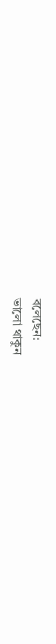বলেছেন:
ভালো থাকুন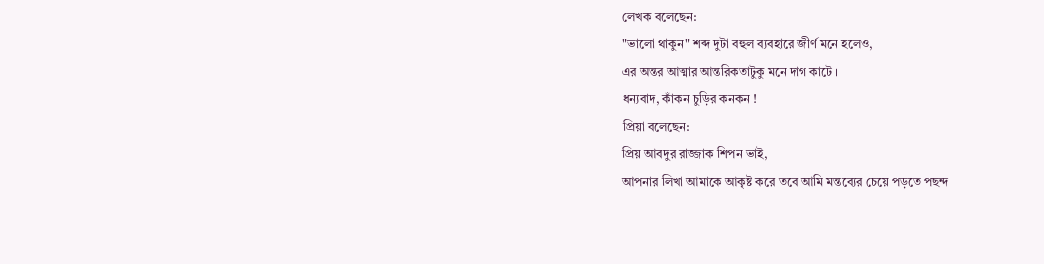লেখক বলেছেন:
"ভালো থাকুন" শব্দ দুটা বহুল ব্যবহারে জীর্ণ মনে হলেও,
এর অন্তর আত্মার আন্তরিকতাটুকু মনে দাগ কাটে ।
ধন্যবাদ, কাঁকন চুড়ির কনকন !
প্রিয়া বলেছেন:
প্রিয় আবদুর রাজ্জাক শিপন ভাই,
আপনার লিখা আমাকে আকৃষ্ট করে তবে আমি মন্তব্যের চেয়ে পড়তে পছন্দ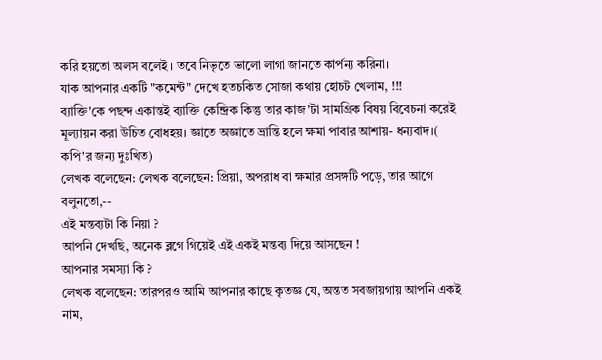করি হয়তো অলস বলেই । তবে নিভৃতে ভালো লাগা জানতে কার্পন্য করিনা।
যাক আপনার একটি "কমেন্ট" দেখে হতচকিত সোজা কথায় হোচট খেলাম, !!!
ব্যাক্তি'কে পছন্দ একান্তই ব্যাক্তি কেন্দ্রিক কিন্তু তার কাজ'টা সামগ্রিক বিষয় বিবেচনা করেই মূল্যায়ন করা উচিত বোধহয়। জ্ঞাতে অজ্ঞাতে ভ্রান্তি হলে ক্ষমা পাবার আশায়- ধন্যবাদ।( কপি'র জন্য দুঃখিত)
লেখক বলেছেন: লেখক বলেছেন: প্রিয়া, অপরাধ বা ক্ষমার প্রসঙ্গটি পড়ে, তার আগে বলুনতো,--
এই মন্তব্যটা কি নিয়া ?
আপনি দেখছি, অনেক ব্লগে গিয়েই এই একই মন্তব্য দিয়ে আসছেন !
আপনার সমস্যা কি ?
লেখক বলেছেন: তারপরও আমি আপনার কাছে কৃতজ্ঞ যে, অন্তত সবজায়গায় আপনি একই নাম,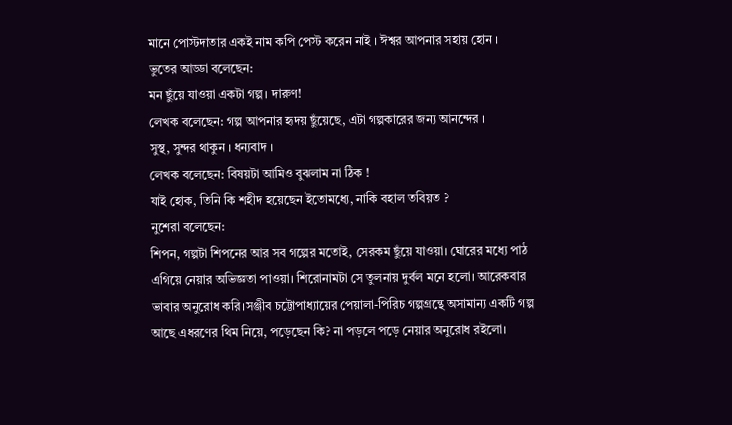মানে পোস্টদাতার একই নাম কপি পেস্ট করেন নাই । ঈশ্বর আপনার সহায় হোন ।
ভুতের আড্ডা বলেছেন:
মন ছুঁয়ে যাওয়া একটা গল্প। দারুণ!
লেখক বলেছেন: গল্প আপনার হৃদয় ছুঁয়েছে, এটা গল্পকারের জন্য আনন্দের ।
সুস্থ, সুন্দর থাকুন । ধন্যবাদ ।
লেখক বলেছেন: বিষয়টা আমিও বুঝলাম না ঠিক !
যাই হোক, তিনি কি শহীদ হয়েছেন ইতোমধ্যে, নাকি বহাল তবিয়ত ?
নুশেরা বলেছেন:
শিপন, গল্পটা শিপনের আর সব গল্পের মতোই, সেরকম ছুঁয়ে যাওয়া। ঘোরের মধ্যে পাঠ এগিয়ে নেয়ার অভিজ্ঞতা পাওয়া। শিরোনামটা সে তুলনায় দুর্বল মনে হলো। আরেকবার ভাবার অনুরোধ করি।সঞ্জীব চট্টোপাধ্যায়ের পেয়ালা-পিরিচ গল্পগ্রন্থে অসামান্য একটি গল্প আছে এধরণের থিম নিয়ে, পড়েছেন কি? না পড়লে পড়ে নেয়ার অনুরোধ রইলো।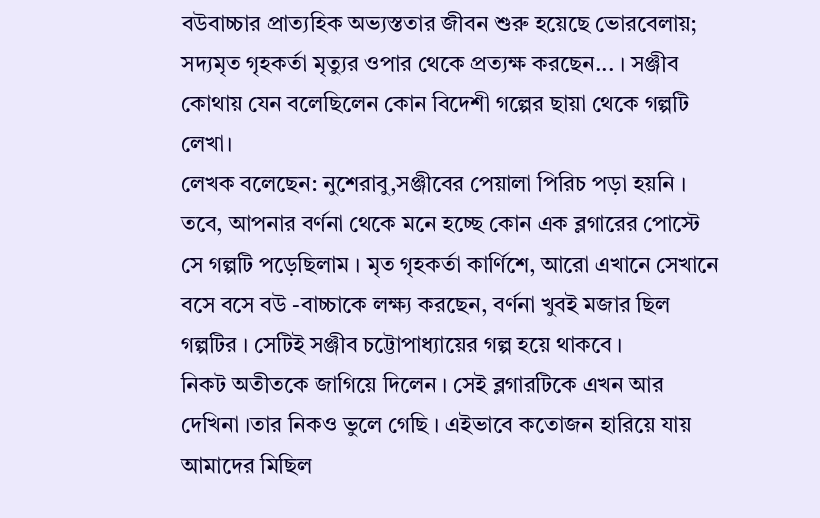বউবাচ্চার প্রাত্যহিক অভ্যস্ততার জীবন শুরু হয়েছে ভোরবেলায়; সদ্যমৃত গৃহকর্তা মৃত্যুর ওপার থেকে প্রত্যক্ষ করছেন... । সঞ্জীব কোথায় যেন বলেছিলেন কোন বিদেশী গল্পের ছায়া থেকে গল্পটি লেখা।
লেখক বলেছেন: নুশেরাবু,সঞ্জীবের পেয়ালা পিরিচ পড়া হয়নি । তবে, আপনার বর্ণনা থেকে মনে হচ্ছে কোন এক ব্লগারের পোস্টে সে গল্পটি পড়েছিলাম । মৃত গৃহকর্তা কার্ণিশে, আরো এখানে সেখানে বসে বসে বউ -বাচ্চাকে লক্ষ্য করছেন, বর্ণনা খুবই মজার ছিল গল্পটির । সেটিই সঞ্জীব চট্টোপাধ্যায়ের গল্প হয়ে থাকবে ।
নিকট অতীতকে জাগিয়ে দিলেন । সেই ব্লগারটিকে এখন আর দেখিনা ।তার নিকও ভুলে গেছি । এইভাবে কতোজন হারিয়ে যায় আমাদের মিছিল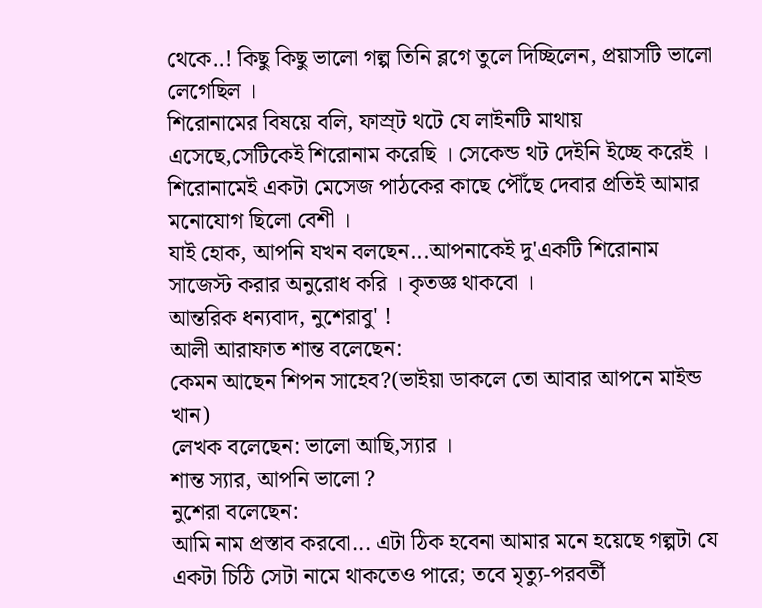থেকে..! কিছু কিছু ভালো গল্প তিনি ব্লগে তুলে দিচ্ছিলেন, প্রয়াসটি ভালো লেগেছিল ।
শিরোনামের বিষয়ে বলি, ফাস্র্ট থটে যে লাইনটি মাথায় এসেছে,সেটিকেই শিরোনাম করেছি । সেকেন্ড থট দেইনি ইচ্ছে করেই । শিরোনামেই একটা মেসেজ পাঠকের কাছে পৌঁছে দেবার প্রতিই আমার মনোযোগ ছিলো বেশী ।
যাই হোক, আপনি যখন বলছেন...আপনাকেই দু'একটি শিরোনাম সাজেস্ট করার অনুরোধ করি । কৃতজ্ঞ থাকবো ।
আন্তরিক ধন্যবাদ, নুশেরাবু' !
আলী আরাফাত শান্ত বলেছেন:
কেমন আছেন শিপন সাহেব?(ভাইয়া ডাকলে তো আবার আপনে মাইন্ড খান)
লেখক বলেছেন: ভালো আছি,স্যার ।
শান্ত স্যার, আপনি ভালো ?
নুশেরা বলেছেন:
আমি নাম প্রস্তাব করবো... এটা ঠিক হবেনা আমার মনে হয়েছে গল্পটা যে একটা চিঠি সেটা নামে থাকতেও পারে; তবে মৃত্যু-পরবর্তী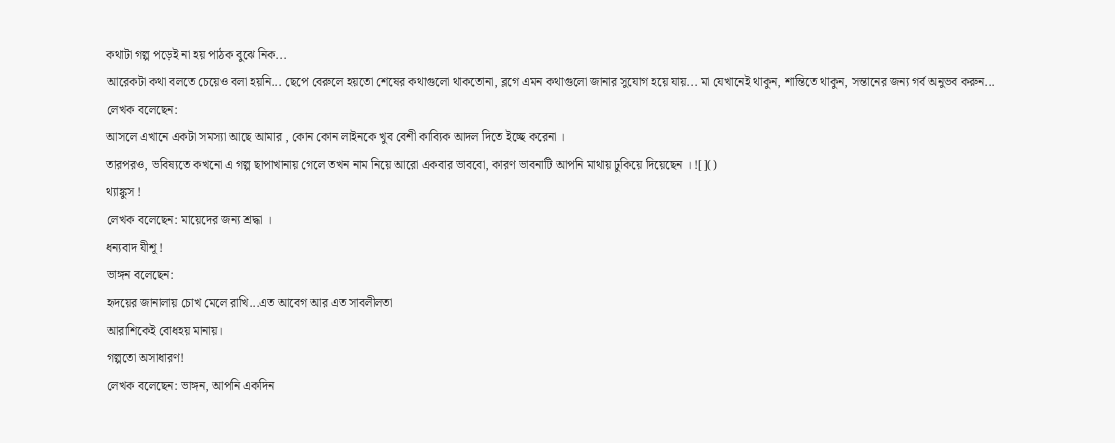কথাটা গল্প পড়েই না হয় পাঠক বুঝে নিক...
আরেকটা কথা বলতে চেয়েও বলা হয়নি... ছেপে বেরুলে হয়তো শেষের কথাগুলো থাকতোনা, ব্লগে এমন কথাগুলো জানার সুযোগ হয়ে যায়... মা যেখানেই থাকুন, শান্তিতে থাকুন, সন্তানের জন্য গর্ব অনুভব করুন...
লেখক বলেছেন:
আসলে এখানে একটা সমস্যা আছে আমার , কোন কোন লাইনকে খুব বেশী কাব্যিক আদল দিতে ইচ্ছে করেনা ।
তারপরও, ভবিষ্যতে কখনো এ গল্প ছাপাখানায় গেলে তখন নাম নিয়ে আরো একবার ভাববো, কারণ ভাবনাটি আপনি মাথায় ঢুকিয়ে দিয়েছেন । ![]()
থ্যাঙ্কুস !
লেখক বলেছেন: মায়েদের জন্য শ্রদ্ধা ।
ধন্যবাদ যীশূ !
ভাঙ্গন বলেছেন:
হৃদয়ের জানালায় চোখ মেলে রাখি...এত আবেগ আর এত সাবলীলতা
আরাশিকেই বোধহয় মানায়।
গল্পতো অসাধারণ!
লেখক বলেছেন: ভাঙ্গন, আপনি একদিন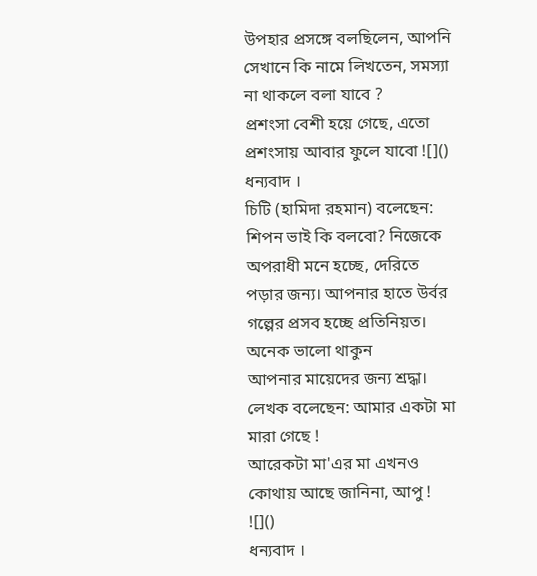উপহার প্রসঙ্গে বলছিলেন, আপনি সেখানে কি নামে লিখতেন, সমস্যা না থাকলে বলা যাবে ?
প্রশংসা বেশী হয়ে গেছে, এতো প্রশংসায় আবার ফুলে যাবো ![]()
ধন্যবাদ ।
চিটি (হামিদা রহমান) বলেছেন:
শিপন ভাই কি বলবো? নিজেকে অপরাধী মনে হচ্ছে, দেরিতে পড়ার জন্য। আপনার হাতে উর্বর গল্পের প্রসব হচ্ছে প্রতিনিয়ত। অনেক ভালো থাকুন
আপনার মায়েদের জন্য শ্রদ্ধা।
লেখক বলেছেন: আমার একটা মা মারা গেছে !
আরেকটা মা'এর মা এখনও কোথায় আছে জানিনা, আপু ! ![]()
ধন্যবাদ ।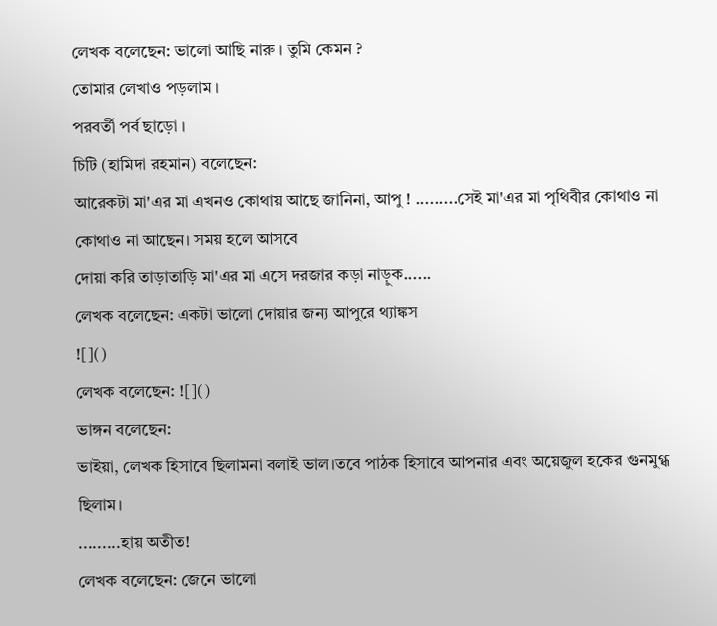লেখক বলেছেন: ভালো আছি নারু । তুমি কেমন ?
তোমার লেখাও পড়লাম ।
পরবর্তী পর্ব ছাড়ো ।
চিটি (হামিদা রহমান) বলেছেন:
আরেকটা মা'এর মা এখনও কোথায় আছে জানিনা, আপু ! .........সেই মা'এর মা পৃথিবীর কোথাও না কোথাও না আছেন। সময় হলে আসবে
দোয়া করি তাড়াতাড়ি মা'এর মা এসে দরজার কড়া নাড়ুক......
লেখক বলেছেন: একটা ভালো দোয়ার জন্য আপুরে থ্যাঙ্কস
![]()
লেখক বলেছেন: ![]()
ভাঙ্গন বলেছেন:
ভাইয়া, লেখক হিসাবে ছিলামনা বলাই ভাল।তবে পাঠক হিসাবে আপনার এবং অয়েজুল হকের গুনমুগ্ধ ছিলাম।
.........হায় অতীত!
লেখক বলেছেন: জেনে ভালো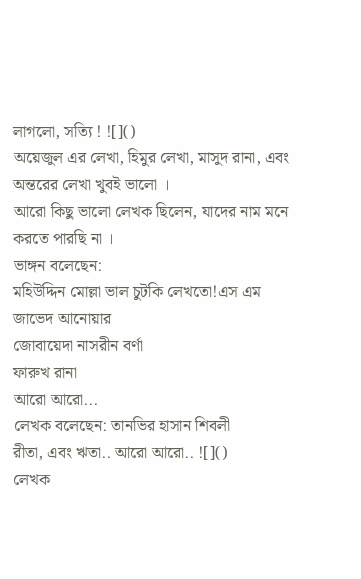লাগলো, সত্যি ! ![]()
অয়েজুল এর লেখা, হিমুর লেখা, মাসুদ রানা, এবং অন্তরের লেখা খুবই ভালো ।
আরো কিছু ভালো লেখক ছিলেন, যাদের নাম মনে করতে পারছি না ।
ভাঙ্গন বলেছেন:
মহিউদ্দিন মোল্লা ভাল চুটকি লেখতো!এস এম জাভেদ আনোয়ার
জোবায়েদা নাসরীন বর্ণা
ফারুখ রানা
আরো আরো...
লেখক বলেছেন: তানভির হাসান শিবলী
রীতা, এবং ঋতা.. আরো আরো.. ![]()
লেখক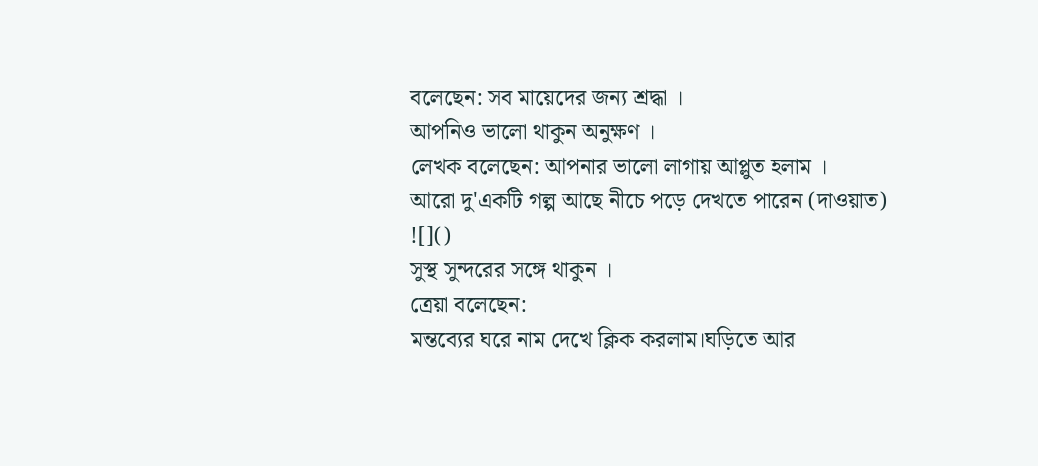বলেছেন: সব মায়েদের জন্য শ্রদ্ধা ।
আপনিও ভালো থাকুন অনুক্ষণ ।
লেখক বলেছেন: আপনার ভালো লাগায় আপ্লুত হলাম ।
আরো দু'একটি গল্প আছে নীচে পড়ে দেখতে পারেন (দাওয়াত) ![]()
সুস্থ সুন্দরের সঙ্গে থাকুন ।
ত্রেয়া বলেছেন:
মন্তব্যের ঘরে নাম দেখে ক্লিক করলাম।ঘড়িতে আর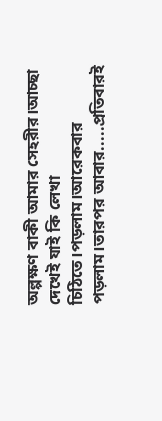অল্পক্ষণ বাকী আমার সেহরীর।আচ্ছা দেখেই যাই কি লেখা চিঠিতে।পড়লাম।আরেকবার পড়লাম।তারপর আবার.....প্রতিবারই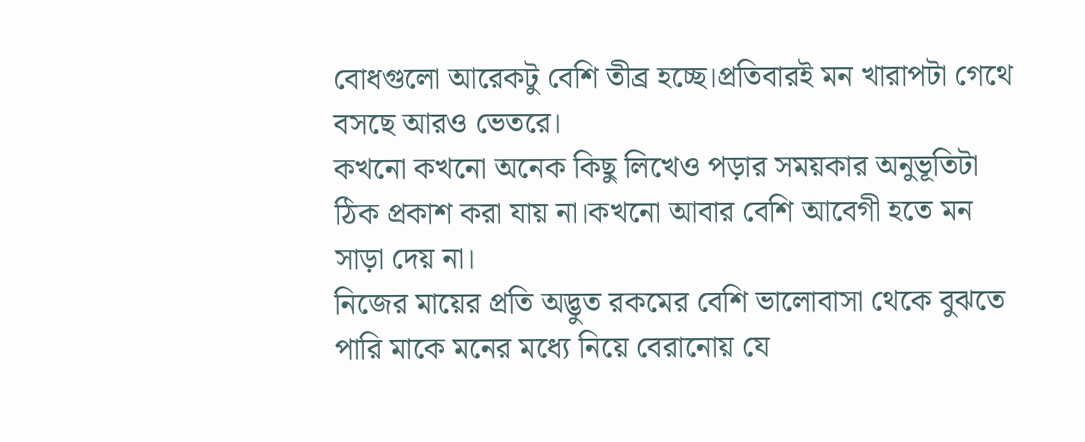বোধগুলো আরেকটু বেশি তীব্র হচ্ছে।প্রতিবারই মন খারাপটা গেথে বসছে আরও ভেতরে।
কখনো কখনো অনেক কিছু লিখেও পড়ার সময়কার অনুভূতিটা ঠিক প্রকাশ করা যায় না।কখনো আবার বেশি আবেগী হতে মন সাড়া দেয় না।
নিজের মায়ের প্রতি অদ্ভুত রকমের বেশি ভালোবাসা থেকে বুঝতে পারি মাকে মনের মধ্যে নিয়ে বেরানোয় যে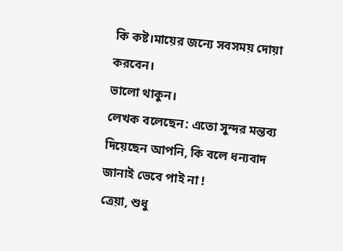কি কষ্ট।মায়ের জন্যে সবসময় দোয়া করবেন।
ভালো থাকুন।
লেখক বলেছেন: এতো সুন্দর মন্তব্য দিয়েছেন আপনি, কি বলে ধন্যবাদ জানাই ভেবে পাই না !
ত্রেয়া, শুধু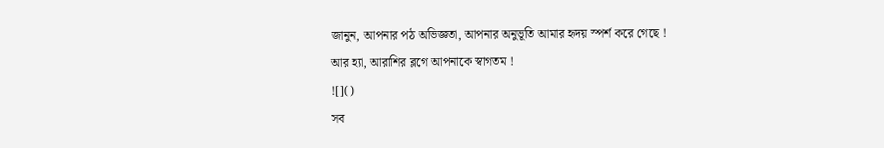জানুন, আপনার পঠ অভিজ্ঞতা, আপনার অনুভূতি আমার হৃদয় স্পর্শ করে গেছে !
আর হ্যা, আরাশির ব্লগে আপনাকে স্বাগতম !
![]()
সব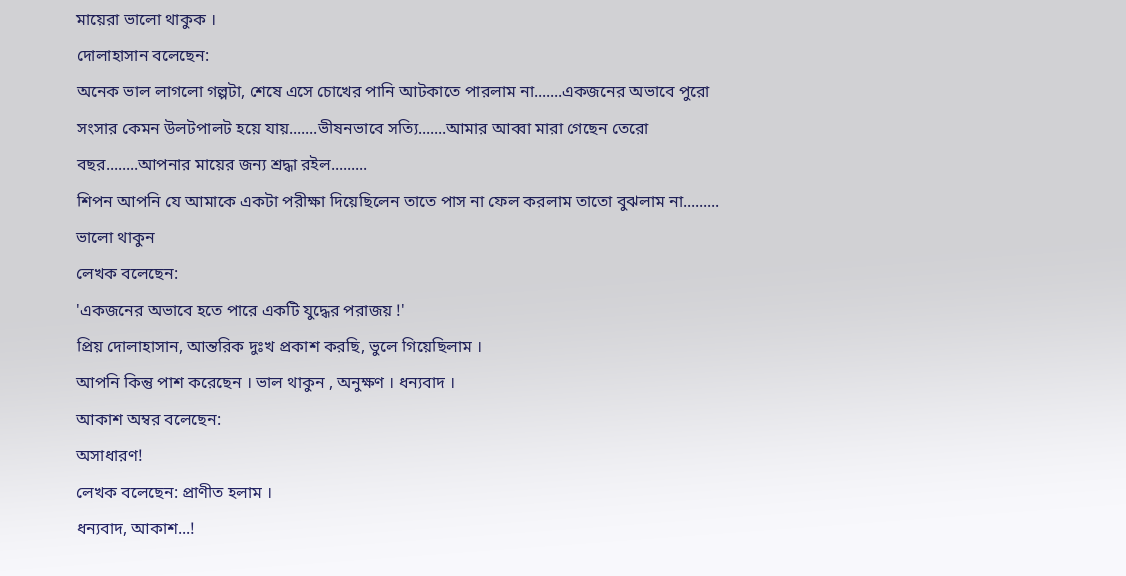মায়েরা ভালো থাকুক ।
দোলাহাসান বলেছেন:
অনেক ভাল লাগলো গল্পটা, শেষে এসে চোখের পানি আটকাতে পারলাম না.......একজনের অভাবে পুরো সংসার কেমন উলটপালট হয়ে যায়.......ভীষনভাবে সত্যি.......আমার আব্বা মারা গেছেন তেরো বছর........আপনার মায়ের জন্য শ্রদ্ধা রইল.........
শিপন আপনি যে আমাকে একটা পরীক্ষা দিয়েছিলেন তাতে পাস না ফেল করলাম তাতো বুঝলাম না.........
ভালো থাকুন
লেখক বলেছেন:
'একজনের অভাবে হতে পারে একটি যুদ্ধের পরাজয় !'
প্রিয় দোলাহাসান, আন্তরিক দুঃখ প্রকাশ করছি, ভুলে গিয়েছিলাম ।
আপনি কিন্তু পাশ করেছেন । ভাল থাকুন , অনুক্ষণ । ধন্যবাদ ।
আকাশ অম্বর বলেছেন:
অসাধারণ!
লেখক বলেছেন: প্রাণীত হলাম ।
ধন্যবাদ, আকাশ...!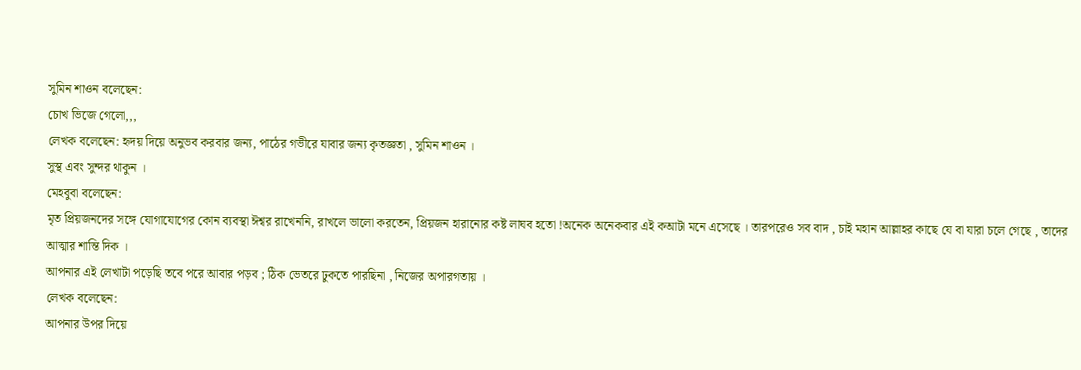সুমিন শাওন বলেছেন:
চোখ ভিজে গেলো,,,
লেখক বলেছেন: হৃদয় দিয়ে অনুভব করবার জন্য, পাঠের গভীরে যাবার জন্য কৃতজ্ঞতা , সুমিন শাওন ।
সুস্থ এবং সুন্দর থাকুন ।
মেহবুবা বলেছেন:
মৃত প্রিয়জনদের সঙ্গে যোগাযোগের কোন ব্যবস্থা ঈশ্বর রাখেননি, রাখলে ভালো করতেন, প্রিয়জন হারানোর কষ্ট লাঘব হতো !অনেক অনেকবার এই কআটা মনে এসেছে । তারপরেও সব বাদ , চাই মহান আল্লাহর কাছে যে বা যারা চলে গেছে , তাদের আত্মার শান্তি দিক ।
আপনার এই লেখাটা পড়েছি তবে পরে আবার পড়ব ; ঠিক ভেতরে ঢুকতে পারছিনা , নিজের অপারগতায় ।
লেখক বলেছেন:
আপনার উপর দিয়ে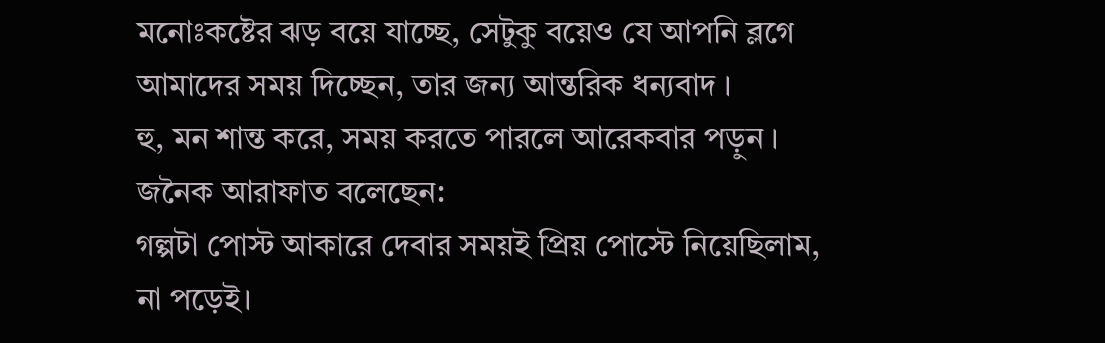মনোঃকষ্টের ঝড় বয়ে যাচ্ছে, সেটুকু বয়েও যে আপনি ব্লগে আমাদের সময় দিচ্ছেন, তার জন্য আন্তরিক ধন্যবাদ ।
হু, মন শান্ত করে, সময় করতে পারলে আরেকবার পড়ুন ।
জনৈক আরাফাত বলেছেন:
গল্পটা পোস্ট আকারে দেবার সময়ই প্রিয় পোস্টে নিয়েছিলাম, না পড়েই।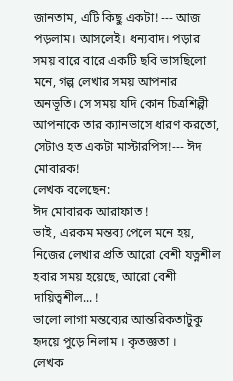জানতাম, এটি কিছু একটা! --- আজ পড়লাম। আসলেই। ধন্যবাদ। পড়ার সময় বারে বারে একটি ছবি ভাসছিলো মনে, গল্প লেখার সময় আপনার অনভূতি। সে সময় যদি কোন চিত্রশিল্পী আপনাকে তার ক্যানভাসে ধারণ করতো, সেটাও হত একটা মাস্টারপিস!--- ঈদ মোবারক!
লেখক বলেছেন:
ঈদ মোবারক আরাফাত !
ভাই, এরকম মন্তব্য পেলে মনে হয়, নিজের লেখার প্রতি আরো বেশী যত্নশীল হবার সময় হয়েছে, আরো বেশী দায়িত্বশীল... !
ভালো লাগা মন্তব্যের আন্তরিকতাটুকু হৃদয়ে পুড়ে নিলাম । কৃতজ্ঞতা ।
লেখক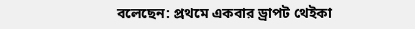বলেছেন: প্রথমে একবার ড্রাপট থেইকা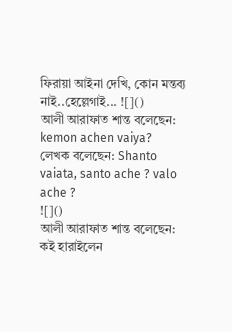ফিরায়া আইনা দেখি, কোন মন্তব্য নাই..হেল্লেগাই... ![]()
আলী আরাফাত শান্ত বলেছেন:
kemon achen vaiya?
লেখক বলেছেন: Shanto vaiata, santo ache ? valo ache ?
![]()
আলী আরাফাত শান্ত বলেছেন:
কই হারাইলেন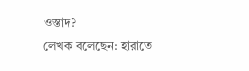ওস্তাদ?
লেখক বলেছেন: হারাতে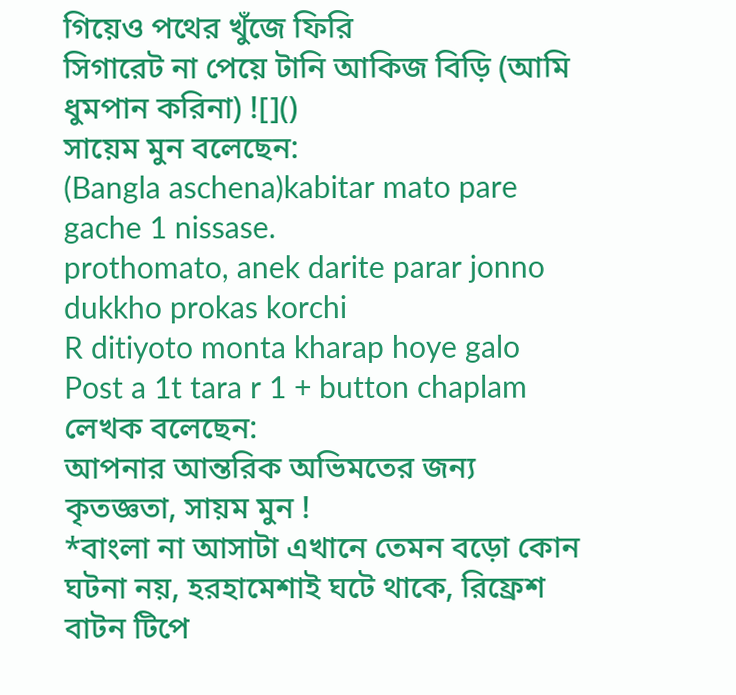গিয়েও পথের খুঁজে ফিরি
সিগারেট না পেয়ে টানি আকিজ বিড়ি (আমি ধুমপান করিনা) ![]()
সায়েম মুন বলেছেন:
(Bangla aschena)kabitar mato pare gache 1 nissase.
prothomato, anek darite parar jonno dukkho prokas korchi
R ditiyoto monta kharap hoye galo
Post a 1t tara r 1 + button chaplam
লেখক বলেছেন:
আপনার আন্তরিক অভিমতের জন্য কৃতজ্ঞতা, সায়ম মুন !
*বাংলা না আসাটা এখানে তেমন বড়ো কোন ঘটনা নয়, হরহামেশাই ঘটে থাকে, রিফ্রেশ বাটন টিপে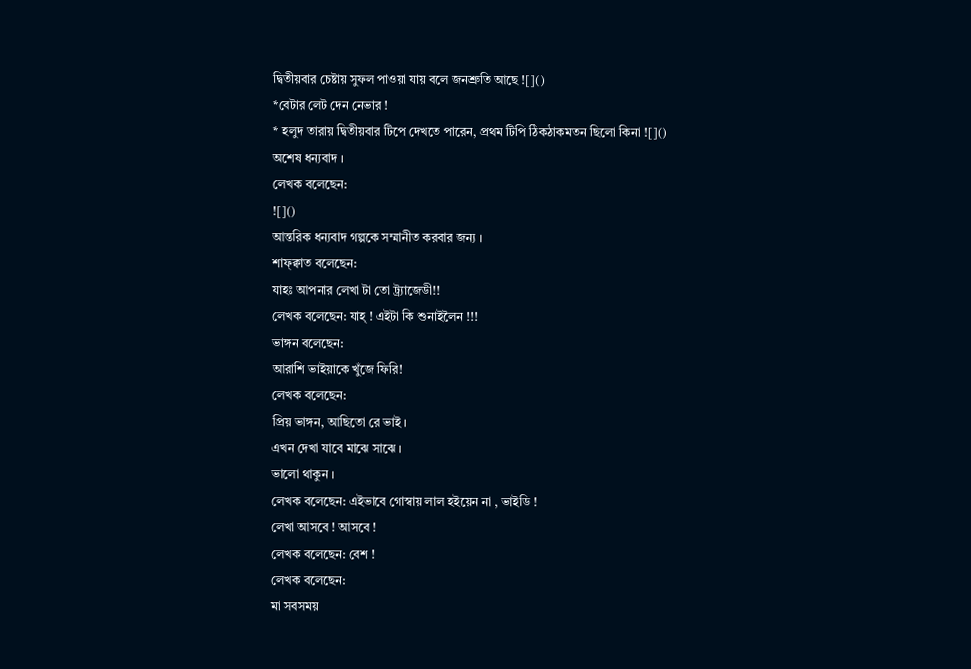দ্বিতীয়বার চেষ্টায় সুফল পাওয়া যায় বলে জনশ্রুতি আছে ![]()
*বেটার লেট দেন নেভার !
* হলুদ তারায় দ্বিতীয়বার টিপে দেখতে পারেন, প্রথম টিপি ঠিকঠাকমতন ছিলো কিনা ![]()
অশেষ ধন্যবাদ ।
লেখক বলেছেন:
![]()
আন্তরিক ধন্যবাদ গল্পকে সম্মানীত করবার জন্য ।
শাফ্ক্বাত বলেছেন:
যাহঃ আপনার লেখা টা তো ট্র্যাজেডী!!
লেখক বলেছেন: যাহ্ ! এইটা কি শুনাইলৈন !!!
ভাঙ্গন বলেছেন:
আরাশি ভাইয়াকে খুঁজে ফিরি!
লেখক বলেছেন:
প্রিয় ভাঙ্গন, আছিতো রে ভাই ।
এখন দেখা যাবে মাঝে সাঝে ।
ভালো থাকুন ।
লেখক বলেছেন: এইভাবে গোস্বায় লাল হইয়েন না , ভাইডি !
লেখা আসবে ! আসবে !
লেখক বলেছেন: বেশ !
লেখক বলেছেন:
মা সবসময়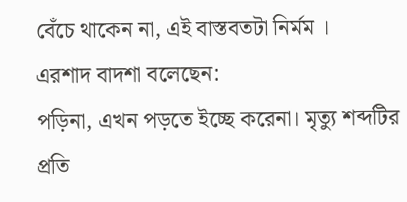বেঁচে থাকেন না, এই বাস্তবতটা নির্মম ।
এরশাদ বাদশা বলেছেন:
পড়িনা, এখন পড়তে ইচ্ছে করেনা। মৃত্যু শব্দটির প্রতি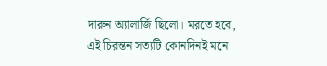দারুন অ্যালার্জি ছিলো। মরতে হবে, এই চিরন্তন সত্যটি কোনদিনই মনে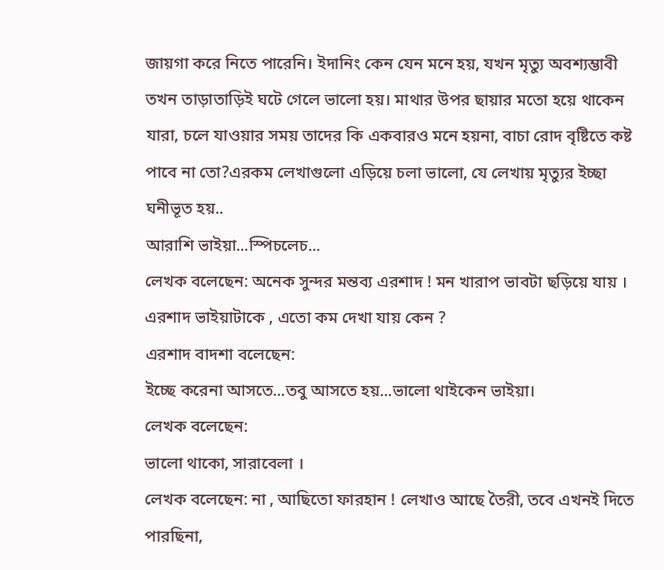জায়গা করে নিতে পারেনি। ইদানিং কেন যেন মনে হয়, যখন মৃত্যু অবশ্যম্ভাবী তখন তাড়াতাড়িই ঘটে গেলে ভালো হয়। মাথার উপর ছায়ার মতো হয়ে থাকেন যারা, চলে যাওয়ার সময় তাদের কি একবারও মনে হয়না, বাচা রোদ বৃষ্টিতে কষ্ট পাবে না তো?এরকম লেখাগুলো এড়িয়ে চলা ভালো, যে লেখায় মৃত্যুর ইচ্ছা ঘনীভূত হয়..
আরাশি ভাইয়া...স্পিচলেচ...
লেখক বলেছেন: অনেক সুন্দর মন্তব্য এরশাদ ! মন খারাপ ভাবটা ছড়িয়ে যায় ।
এরশাদ ভাইয়াটাকে , এতো কম দেখা যায় কেন ?
এরশাদ বাদশা বলেছেন:
ইচ্ছে করেনা আসতে...তবু আসতে হয়...ভালো থাইকেন ভাইয়া।
লেখক বলেছেন:
ভালো থাকো, সারাবেলা ।
লেখক বলেছেন: না , আছিতো ফারহান ! লেখাও আছে তৈরী, তবে এখনই দিতে পারছিনা,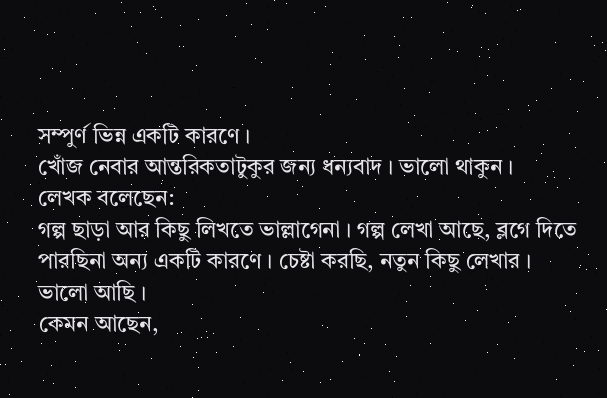সম্পুর্ণ ভিন্ন একটি কারণে ।
খোঁজ নেবার আন্তরিকতাটুকুর জন্য ধন্যবাদ । ভালো থাকুন ।
লেখক বলেছেন:
গল্প ছাড়া আর কিছু লিখতে ভাল্লাগেনা । গল্প লেখা আছে, ব্লগে দিতে পারছিনা অন্য একটি কারণে । চেষ্টা করছি, নতুন কিছু লেখার ।
ভালো আছি ।
কেমন আছেন,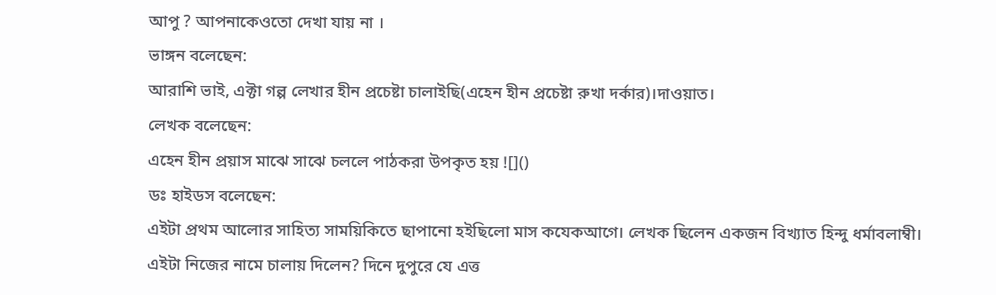আপু ? আপনাকেওতো দেখা যায় না ।
ভাঙ্গন বলেছেন:
আরাশি ভাই, এক্টা গল্প লেখার হীন প্রচেষ্টা চালাইছি(এহেন হীন প্রচেষ্টা রুখা দর্কার)।দাওয়াত।
লেখক বলেছেন:
এহেন হীন প্রয়াস মাঝে সাঝে চললে পাঠকরা উপকৃত হয় ![]()
ডঃ হাইডস বলেছেন:
এইটা প্রথম আলোর সাহিত্য সাময়িকিতে ছাপানো হইছিলো মাস কযেকআগে। লেখক ছিলেন একজন বিখ্যাত হিন্দু ধর্মাবলাম্বী। এইটা নিজের নামে চালায় দিলেন? দিনে দুপুরে যে এত্ত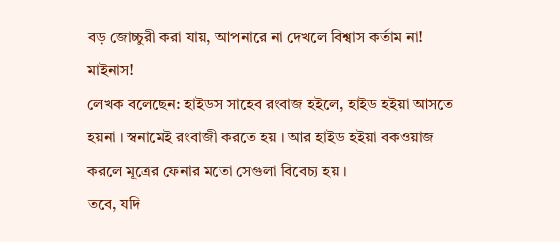বড় জোচ্চুরী করা যায়, আপনারে না দেখলে বিশ্বাস কর্তাম না! মাইনাস!
লেখক বলেছেন: হাইডস সাহেব রংবাজ হইলে, হাইড হইয়া আসতে হয়না । স্বনামেই রংবাজী করতে হয় । আর হাইড হইয়া বকওয়াজ করলে মূত্রের ফেনার মতো সেগুলা বিবেচ্য হয় ।
তবে, যদি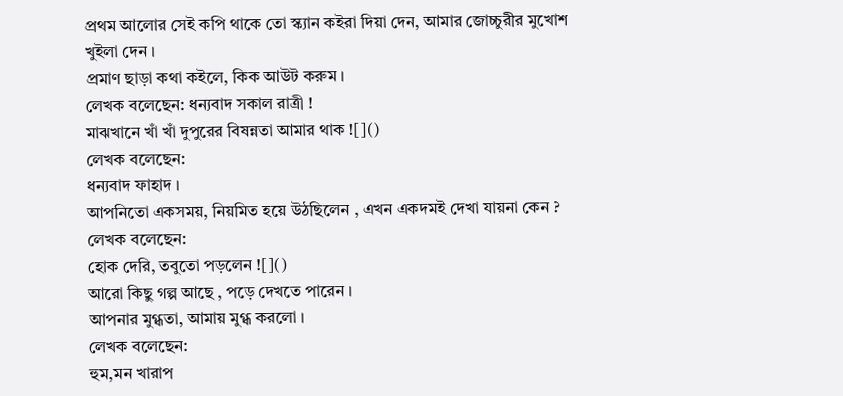প্রথম আলোর সেই কপি থাকে তো স্ক্যান কইরা দিয়া দেন, আমার জোচ্চুরীর মুখোশ খুইলা দেন ।
প্রমাণ ছাড়া কথা কইলে, কিক আউট করুম ।
লেখক বলেছেন: ধন্যবাদ সকাল রাত্রী !
মাঝখানে খাঁ খাঁ দুপুরের বিষন্নতা আমার থাক ![]()
লেখক বলেছেন:
ধন্যবাদ ফাহাদ ।
আপনিতো একসময়, নিয়মিত হয়ে উঠছিলেন , এখন একদমই দেখা যায়না কেন ?
লেখক বলেছেন:
হোক দেরি, তবুতো পড়লেন ![]()
আরো কিছু গল্প আছে , পড়ে দেখতে পারেন ।
আপনার মুগ্ধতা, আমায় মুগ্ধ করলো ।
লেখক বলেছেন:
হুম,মন খারাপ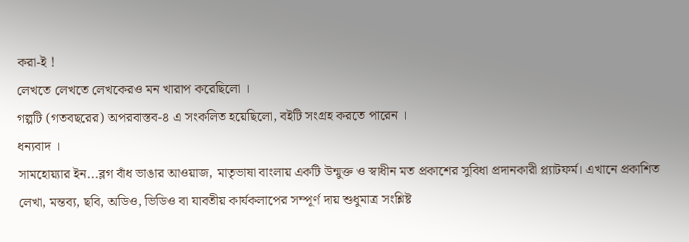করা-ই !
লেখতে লেখতে লেখকেরও মন খারাপ করেছিলো ।
গল্পটি (গতবছরের) অপরবাস্তব-৪ এ সংকলিত হয়েছিলো, বইটি সংগ্রহ করতে পারেন ।
ধন্যবাদ ।
সামহোয়্যার ইন...ব্লগ বাঁধ ভাঙার আওয়াজ, মাতৃভাষা বাংলায় একটি উন্মুক্ত ও স্বাধীন মত প্রকাশের সুবিধা প্রদানকারী প্ল্যাটফর্ম। এখানে প্রকাশিত লেখা, মন্তব্য, ছবি, অডিও, ভিডিও বা যাবতীয় কার্যকলাপের সম্পূর্ণ দায় শুধুমাত্র সংশ্লিষ্ট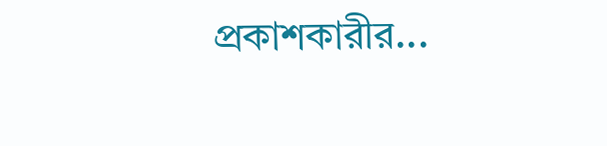প্রকাশকারীর...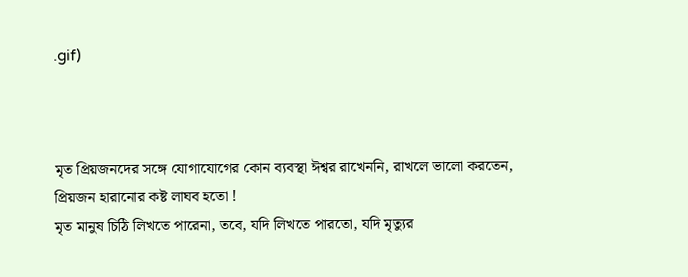.gif)



মৃত প্রিয়জনদের সঙ্গে যোগাযোগের কোন ব্যবস্থা ঈশ্বর রাখেননি, রাখলে ভালো করতেন, প্রিয়জন হারানোর কষ্ট লাঘব হতো !
মৃত মানুষ চিঠি লিখতে পারেনা, তবে, যদি লিখতে পারতো, যদি মৃত্যুর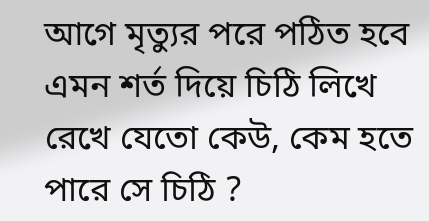আগে মৃত্যুর পরে পঠিত হবে এমন শর্ত দিয়ে চিঠি লিখে রেখে যেতো কেউ, কেম হতে পারে সে চিঠি ?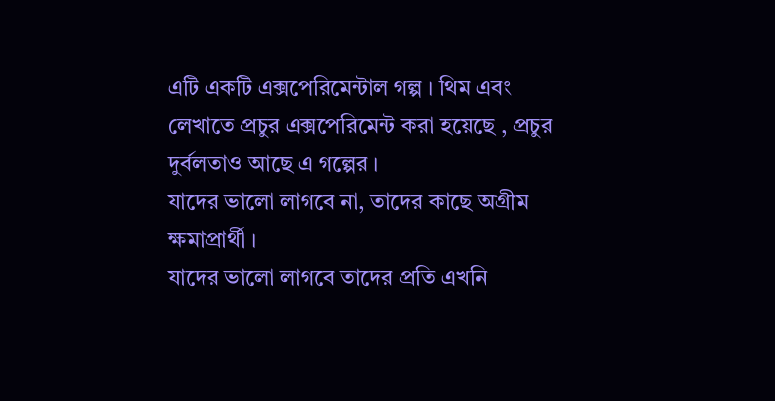এটি একটি এক্সপেরিমেন্টাল গল্প । থিম এবং লেখাতে প্রচুর এক্সপেরিমেন্ট করা হয়েছে , প্রচুর দুর্বলতাও আছে এ গল্পের ।
যাদের ভালো লাগবে না, তাদের কাছে অগ্রীম ক্ষমাপ্রার্থী ।
যাদের ভালো লাগবে তাদের প্রতি এখনি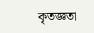কৃতজ্ঞতা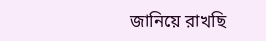জানিয়ে রাখছি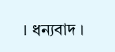। ধন্যবাদ ।